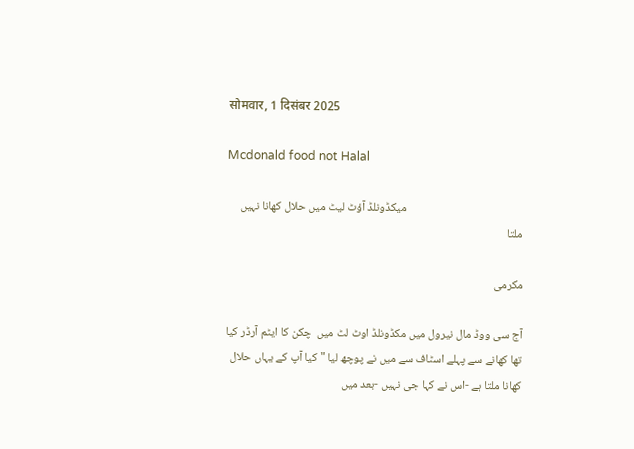सोमवार, 1 दिसंबर 2025

Mcdonald food not Halal

                                            میکڈونلڈ آؤٹ لیٹ میں حلال کھانا نہیں ملتا

مکرمی

آج سی ووڈ مال نیرول میں مکڈونلڈ اوٹ لٹ میں  چکن کا ایٹم آرڈر کیا تھا کھانے سے پہلے اسٹاف سے میں نے پوچھ لیا "کیا آپ کے یہاں حلال کھانا ملتا ہے -اس نے کہا جی نہیں -بعد میں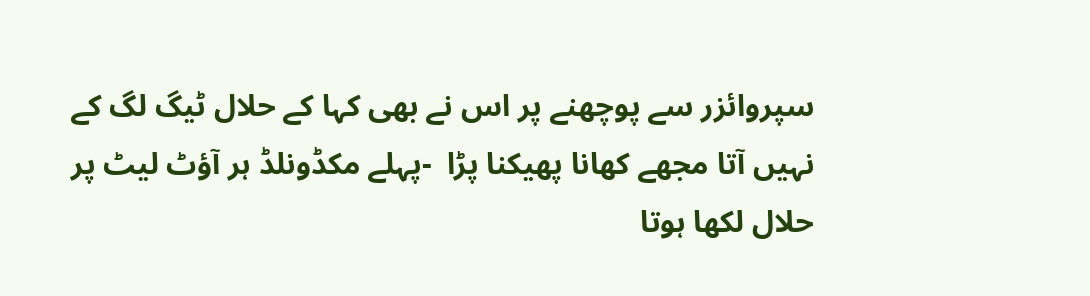سپروائزر سے پوچھنے پر اس نے بھی کہا کے حلال ٹیگ لگ کے نہیں آتا مجھے کھانا پھیکنا پڑا  -پہلے مکڈونلڈ ہر آؤٹ لیٹ پر حلال لکھا ہوتا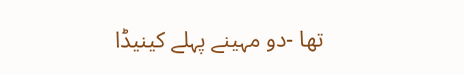تھا -دو مہینے پہلے کینیڈا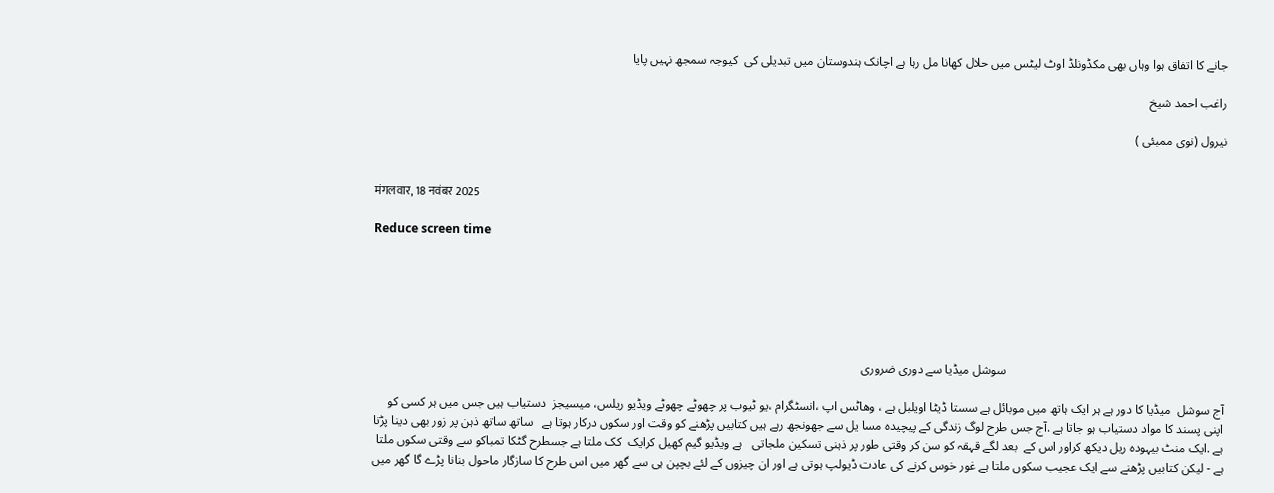جانے کا اتفاق ہوا وہاں بھی مکڈونلڈ اوٹ لیٹس میں حلال کھانا مل رہا ہے اچانک ہندوستان میں تبدیلی کی  کیوجہ سمجھ نہیں پایا

راغب احمد شیخ

نیرول (نوی ممبئی )


मंगलवार, 18 नवंबर 2025

Reduce screen time






                                                                      سوشل میڈیا سے دوری ضروری

آج سوشل  میڈیا کا دور ہے ہر ایک ہاتھ میں موبائل ہے سستا ڈیٹا اویلبل ہے ، وھاٹس اپ ،انسٹگرام ،یو ٹیوب پر چھوٹے چھوٹے ویڈیو ریلس، میسیجز  دستیاب ہیں جس میں ہر کسی کو اپنی پسند کا مواد دستیاب ہو جاتا ہے .آج جس طرح لوگ زندگی کے پیچیدہ مسا یل سے جھونجھ رہے ہیں کتابیں پڑھنے کو وقت اور سکوں درکار ہوتا ہے   ساتھ ساتھ ذہن پر زور بھی دینا پڑتا ہے .ایک منٹ بیہودہ ریل دیکھ کراور اس کے  بعد لگے قہقہ کو سن کر وقتی طور پر ذہنی تسکین ملجاتی   ہے ویڈیو گیم کھیل کرایک  کک ملتا ہے جسطرح گٹکا تمباکو سے وقتی سکوں ملتا ہے - لیکن کتابیں پڑھنے سے ایک عجیب سکوں ملتا ہے غور خوس کرنے کی عادت ڈیولپ ہوتی ہے اور ان چیزوں کے لئے بچپن ہی سے گھر میں اس طرح کا سازگار ماحول بنانا پڑے گا گھر میں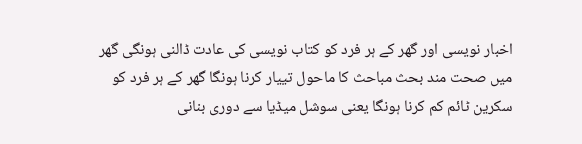اخبار نویسی اور گھر کے ہر فرد کو کتاب نویسی کی عادت ڈالنی ہونگی گھر میں صحت مند بحث مباحث کا ماحول تییار کرنا ہونگا گھر کے ہر فرد کو سکرین ٹائم کم کرنا ہونگا یعنی سوشل میڈیا سے دوری بنانی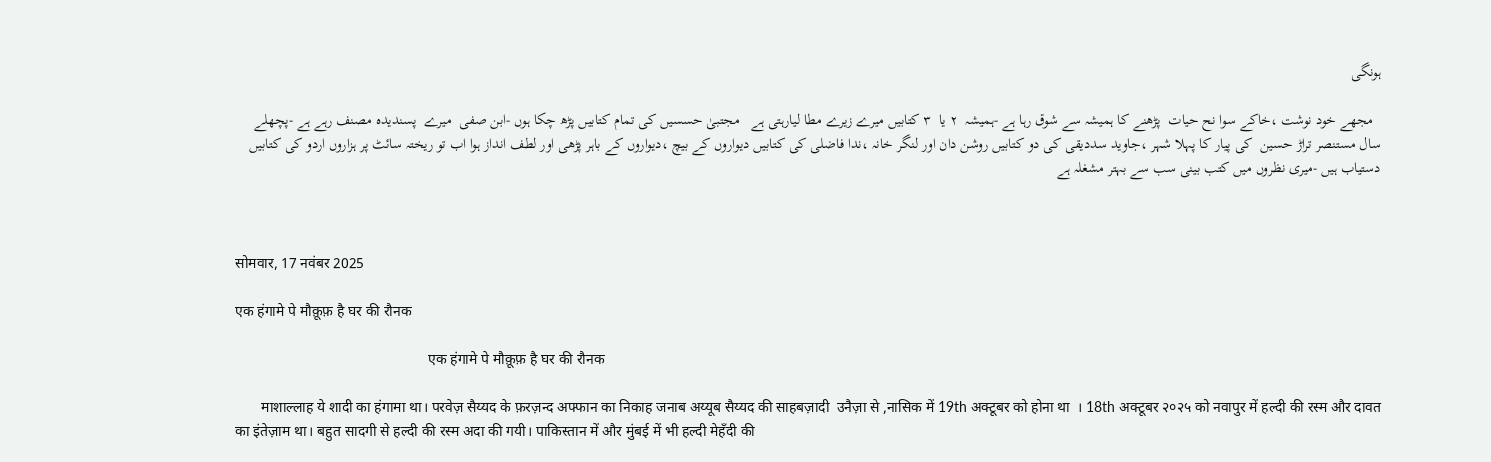ہونگی

  مجھے خود نوشت ،خاکے سوا نح حیات  پڑھنے کا ہمیشہ سے شوق رہا ہے -ہمیشہ  ٢ یا  ٣ کتابیں میرے زیرے مطا لیارہتی ہے   مجتبیٰ حسسیں کی تمام کتابیں پڑھ چکا ہوں -ابن صفی  میرے  پسندیدہ مصنف رہے ہے -پچھلے سال مستنصر تراڑ حسین  کی پیار کا پہلا شہر ،جاوید سددیقی کی دو کتابیں روشن دان اور لنگر خانہ ،ندا فاضلی کی کتابیں دیواروں کے بیچ ،دیواروں کے باہر پڑھی اور لطف انداز ہوا اب تو ریختہ سائٹ پر ہزاروں اردو کی کتابیں دستیاب ہیں -میری نظروں میں کتب بینی سب سے بہتر مشغلہ ہے



सोमवार, 17 नवंबर 2025

एक हंगामे पे मौक़ूफ़ है घर की रौनक

                                                     एक हंगामे पे मौक़ूफ़ है घर की रौनक

       माशाल्लाह ये शादी का हंगामा था। परवेज़ सैय्यद के फ़रज़न्द अफ्फान का निकाह जनाब अय्यूब सैय्यद की साहबज़ादी  उनैज़ा से ,नासिक में 19th अक्टूबर को होना था  । 18th अक्टूबर २०२५ को नवापुर में हल्दी की रस्म और दावत का इंतेज़ाम था। बहुत सादगी से हल्दी की रस्म अदा की गयी। पाकिस्तान में और मुंबई में भी हल्दी मेहँदी की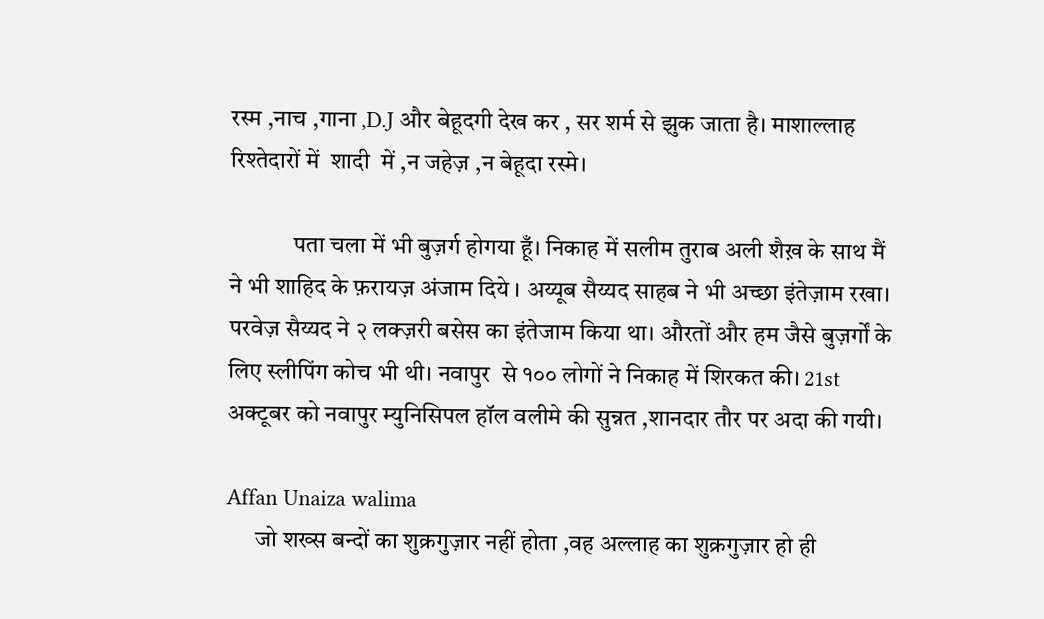रस्म ,नाच ,गाना ,D.J और बेहूदगी देख कर , सर शर्म से झुक जाता है। माशाल्लाह रिश्तेदारों में  शादी  में ,न जहेज़ ,न बेहूदा रस्मे।

             पता चला में भी बुज़र्ग होगया हूँ। निकाह में सलीम तुराब अली शैख़ के साथ मैं ने भी शाहिद के फ़रायज़ अंजाम दिये । अय्यूब सैय्यद साहब ने भी अच्छा इंतेज़ाम रखा। परवेज़ सैय्यद ने २ लक्ज़री बसेस का इंतेजाम किया था। औरतों और हम जैसे बुज़र्गों के लिए स्लीपिंग कोच भी थी। नवापुर  से १०० लोगों ने निकाह में शिरकत की। 21st अक्टूबर को नवापुर म्युनिसिपल हॉल वलीमे की सुन्नत ,शानदार तौर पर अदा की गयी।

Affan Unaiza walima
      जो शख्स बन्दों का शुक्रगुज़ार नहीं होता ,वह अल्लाह का शुक्रगुज़ार हो ही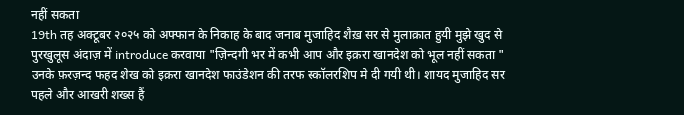नहीं सकता
19th तह अक्टूबर २०२५ को अफ्फान के निकाह के बाद जनाब मुजाहिद शैख़ सर से मुलाक़ात हुयी मुझे खुद से पुरखुलूस अंदाज़ में introduce करवाया "ज़िन्दगी भर में कभी आप और इक़रा खानदेश को भूल नहीं सकता " उनके फ़रज़न्द फहद शेख को इक़रा खानदेश फाउंडेशन की तरफ स्कॉलरशिप मे दी गयी थी। शायद मुजाहिद सर पहले और आखरी शख्स हैं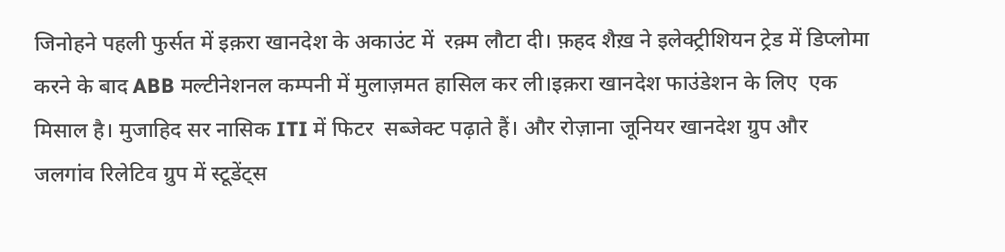जिनोहने पहली फुर्सत में इक़रा खानदेश के अकाउंट में  रक़्म लौटा दी। फ़हद शैख़ ने इलेक्ट्रीशियन ट्रेड में डिप्लोमा करने के बाद ABB मल्टीनेशनल कम्पनी में मुलाज़मत हासिल कर ली।इक़रा खानदेश फाउंडेशन के लिए  एक मिसाल है। मुजाहिद सर नासिक ITI में फिटर  सब्जेक्ट पढ़ाते हैं। और रोज़ाना जूनियर खानदेश ग्रुप और जलगांव रिलेटिव ग्रुप में स्टूडेंट्स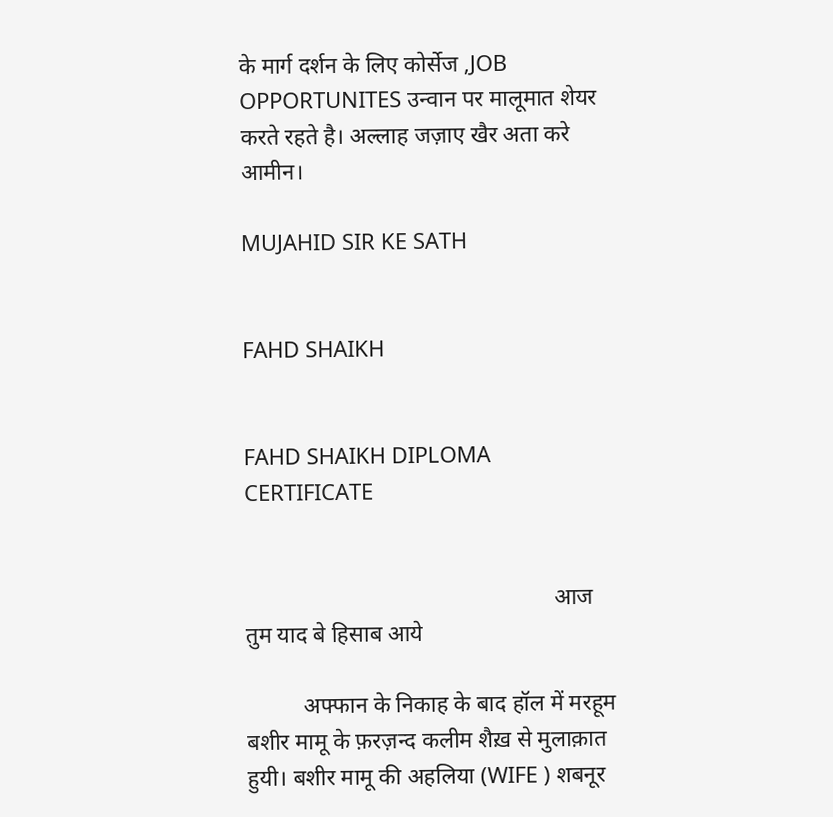के मार्ग दर्शन के लिए कोर्सेज ,JOB OPPORTUNITES उन्वान पर मालूमात शेयर करते रहते है। अल्लाह जज़ाए खैर अता करे आमीन।

MUJAHID SIR KE SATH


FAHD SHAIKH


FAHD SHAIKH DIPLOMA CERTIFICATE


                                                      आज तुम याद बे हिसाब आये

          अफ्फान के निकाह के बाद हॉल में मरहूम बशीर मामू के फ़रज़न्द कलीम शैख़ से मुलाक़ात हुयी। बशीर मामू की अहलिया (WIFE ) शबनूर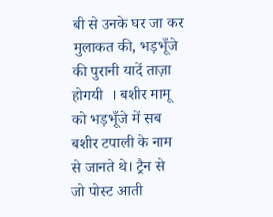बी से उनके घर जा कर मुलाकत की, भड़भूँजे की पुरानी यादें ताज़ा होगयी  । बशीर मामू को भड़भूँजे में सब बशीर टपाली के नाम से जानते थे। ट्रैन से जो पोस्ट आती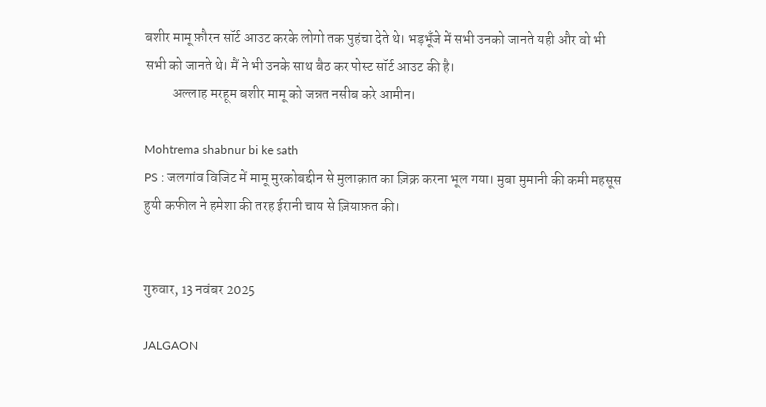बशीर मामू फ़ौरन सॉर्ट आउट करके लोगो तक पुहंचा देते थे। भड़भूँजे में सभी उनको जानते यही और वो भी सभी को जानते थे। मैं ने भी उनके साथ बैठ कर पोस्ट सॉर्ट आउट की है।
          अल्लाह मरहूम बशीर मामू को जन्नत नसीब करे आमीन।

Mohtrema shabnur bi ke sath
PS : जलगांव विजिट में मामू मुरकोबद्दीन से मुलाक़ात का ज़िक्र करना भूल गया। मुबा मुमानी की कमी महसूस हुयी कफील ने हमेशा की तरह ईरानी चाय से ज़ियाफ़त की।


गुरुवार, 13 नवंबर 2025

JALGAON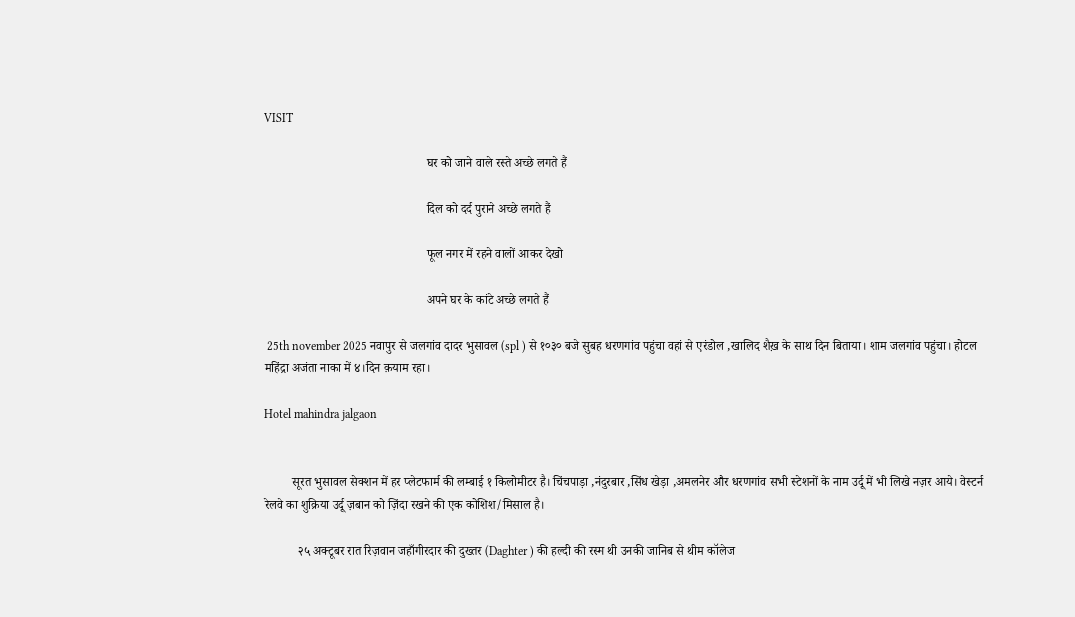VISIT

                                                    घर को जाने वाले रस्ते अच्छे लगते हैं

                                                    दिल को दर्द पुराने अच्छे लगते हैं

                                                    फूल नगर में रहने वालों आकर देखो

                                                    अपने घर के कांटे अच्छे लगते हैं

 25th november 2025 नवापुर से जलगांव दादर भुसावल (spl ) से १०३० बजे सुबह धरणगांव पहुंचा वहां से एरंडोल ,खालिद शैख़ के साथ दिन बिताया। शाम जलगांव पहुंचा। होटल महिंद्रा अजंता नाका में ४।दिन क़याम रहा।

Hotel mahindra jalgaon


         सूरत भुसावल सेक्शन में हर प्लेटफार्म की लम्बाई १ किलोमीटर है। चिंचपाड़ा ,नंदुरबार ,सिंध खेड़ा ,अमलनेर और धरणगांव सभी स्टेशनों के नाम उर्दू में भी लिखे नज़र आये। वेस्टर्न रेलवे का शुक्रिया उर्दू ज़बान को ज़िंदा रखने की एक कोशिश/मिसाल है।

           २५ अक्टूबर रात रिज़वान जहाँगीरदार की दुख्तर (Daghter ) की हल्दी की रस्म थी उनकी जानिब से थीम कॉलेज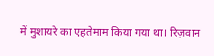में मुशायरे का एहतेमाम किया गया था। रिज़वान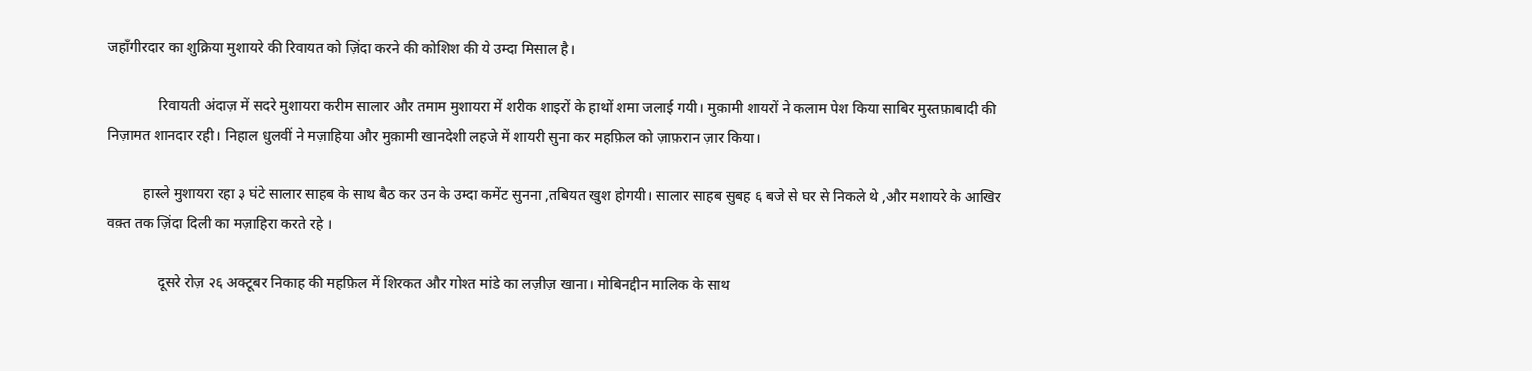जहाँगीरदार का शुक्रिया मुशायरे की रिवायत को ज़िंदा करने की कोशिश की ये उम्दा मिसाल है।

              रिवायती अंदाज़ में सदरे मुशायरा करीम सालार और तमाम मुशायरा में शरीक शाइरों के हाथों शमा जलाई गयी। मुक़ामी शायरों ने कलाम पेश किया साबिर मुस्तफ़ाबादी की निज़ामत शानदार रही। निहाल धुलवीं ने मज़ाहिया और मुक़ामी खानदेशी लहजे में शायरी सुना कर महफ़िल को ज़ाफ़रान ज़ार किया।

          हास्ले मुशायरा रहा ३ घंटे सालार साहब के साथ बैठ कर उन के उम्दा कमेंट सुनना ,तबियत खुश होगयी। सालार साहब सुबह ६ बजे से घर से निकले थे ,और मशायरे के आखिर वक़्त तक ज़िंदा दिली का मज़ाहिरा करते रहे ।

              दूसरे रोज़ २६ अक्टूबर निकाह की महफ़िल में शिरकत और गोश्त मांडे का लज़ीज़ खाना। मोबिनद्दीन मालिक के साथ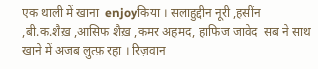एक थाली में खाना  enjoyकिया । सलाहुद्दीन नूरी ,हसींन ,बी.क.शैख़ ,आसिफ शैख़ ,कमर अहमद, हाफिज जावेद  सब ने साथ खाने में अजब लुत्फ़ रहा । रिज़वान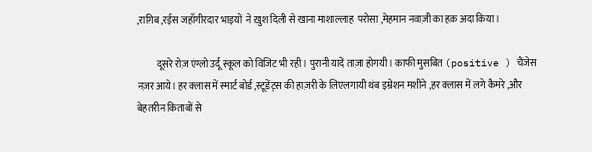,राग़िब ,रईस जहाँगीरदार भाइयों  ने ख़ुश दिली से खाना माशाल्लाह  परोसा ,मेहमान नवाज़ी का हक़ अदा किया।

          दूसरे रोज़ एंग्लो उर्दू स्कूल को विजिट भी रही। पुरानी यादें ताज़ा होगयी। काफी मुसबित (positive ) चैंजेस नज़र आये। हर क्लास में स्मार्ट बोर्ड ,स्टूडेंट्स की हाज़री के लिएलगायी थंब इम्रेशन मशीने ,हर क्लास में लगे कैमरे ,और बेहतरीन किताबों से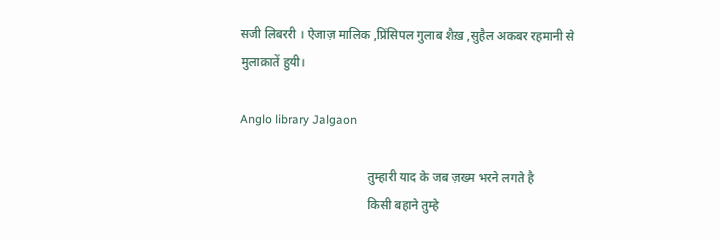सजी लिबररी । ऐजाज़ मालिक ,प्रिंसिपल गुलाब शैख़ ,सुहैल अकबर रहमानी से मुलाक़ातें हुयी।

Anglo library Jalgaon

                                         तुम्हारी याद के जब ज़ख्म भरने लगते है
                                         किसी बहाने तुम्हे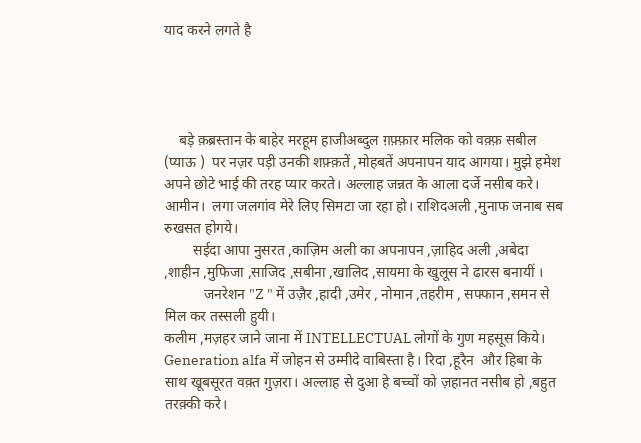याद करने लगते है




    बड़े क़ब्रस्तान के बाहेर मरहूम हाजीअब्दुल ग़फ़्फ़ार मलिक को वक़्फ़ सबील (प्याऊ )  पर नज़र पड़ी उनकी शफ़्क़तें ,मोहबतें अपनापन याद आगया। मुझे हमेश अपने छोटे भाई की तरह प्यार करते। अल्लाह जन्नत के आला दर्जे नसीब करे। आमीन।  लगा जलगांव मेरे लिए सिमटा जा रहा हो। राशिदअली ,मुनाफ जनाब सब रुखसत होगये।
        सईदा आपा नुसरत ,काज़िम अली का अपनापन ,ज़ाहिद अली ,अबेदा ,शाहीन ,मुफिजा ,साजिद ,सबीना ,खालिद ,सायमा के खुलूस ने ढारस बनायीं ।
           जनरेशन "Z " में उज़ैर ,हादी ,उमेर , नोमान ,तहरीम , सफ्फान ,समन से मिल कर तस्सली हुयी।
कलीम ,मज़हर जाने जाना में INTELLECTUAL लोगों के गुण महसूस किये। Generation alfa में जोहन से उम्मीदे वाबिस्ता है। रिदा ,हूरैन  और हिबा के साथ खूबसूरत वक़्त गुज़रा। अल्लाह से दुआ हे बच्चों को ज़हानत नसीब हो ,बहुत तरक़्की करे।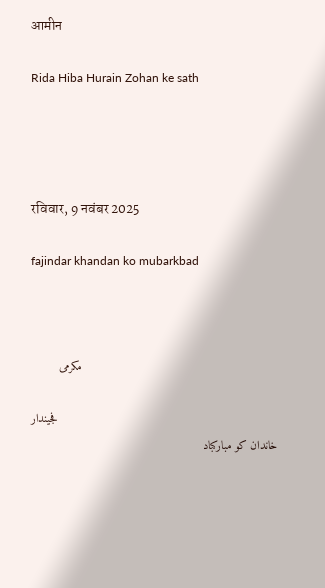आमीन

Rida Hiba Hurain Zohan ke sath




रविवार, 9 नवंबर 2025

fajindar khandan ko mubarkbad



                                                        مکرمی

                                                               فجیندار خاندان کو مبارکباد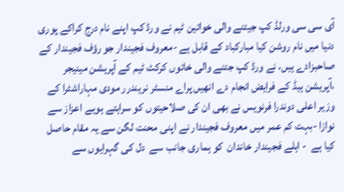آی سی سی ورلڈ کپ جیتنے والی خواتین ٹیم نے ورڈ کپ اپنے نام درج کراکے پوری دنیا میں نام روشن کیا مبارکباد کے قابل ہے -معروف فجیندار جو رؤف فجیندار کے صاحبزادے ہیں، نے ورڈ کپ جتنے والی خاتوں کرکٹ ٹیم کے آپریشن مینیجر ،آپریشن ہیڈ کے فرایض انجام دے انھیں پراے منسٹر نریندرر مودی مہاراشٹرا کے  وزیر اعلی دوندرا فرنویس نے بھی ان کی صلاحیتوں کو سراہتے ہویے اعزاز سے نوازا -بہت کم عمر میں معروف فجیندار نے اپنی محنت لگن سے یہ مقام حاصل کیا ہے  - اہلے فجیندار خاندان  کو ہماری جانب سے  دل کی گہرایوں سے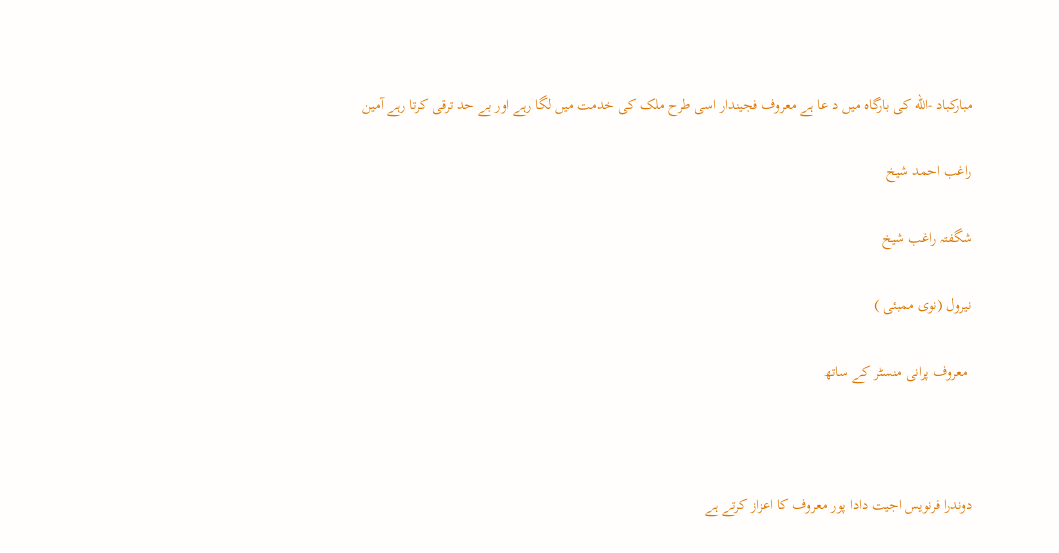مبارکباد -الله کی بارگاہ میں د عا ہے معروف فجیندار اسی طرح ملک کی خدمت میں لگا رہے اور بے حد ترقی کرتا رہے آمین

راغب احمد شیخ

شگفتہ راغب شیخ

نیرول (نوی ممبئی )

 معروف پرانی منسٹر کے ساتھ



دوندرا فرنویس اجیت دادا پور معروف کا اعزاز کرتے ہے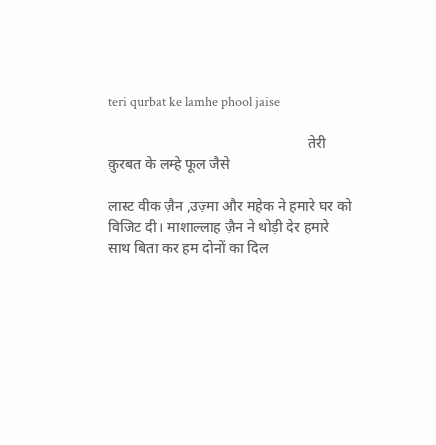teri qurbat ke lamhe phool jaise

                                                       तेरी क़ुरबत के लम्हे फूल जैसे

लास्ट वीक ज़ैन ,उज़्मा और महेक ने हमारे घर को विजिट दी। माशाल्लाह ज़ैन ने थोड़ी देर हमारे साथ बिता कर हम दोनों का दिल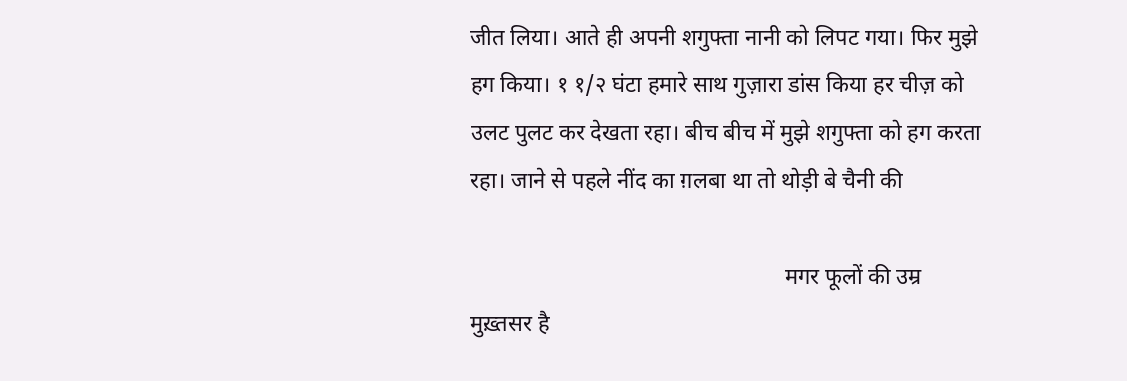जीत लिया। आते ही अपनी शगुफ्ता नानी को लिपट गया। फिर मुझे हग किया। १ १/२ घंटा हमारे साथ गुज़ारा डांस किया हर चीज़ को उलट पुलट कर देखता रहा। बीच बीच में मुझे शगुफ्ता को हग करता रहा। जाने से पहले नींद का ग़लबा था तो थोड़ी बे चैनी की

                                                       मगर फूलों की उम्र मुख़्तसर है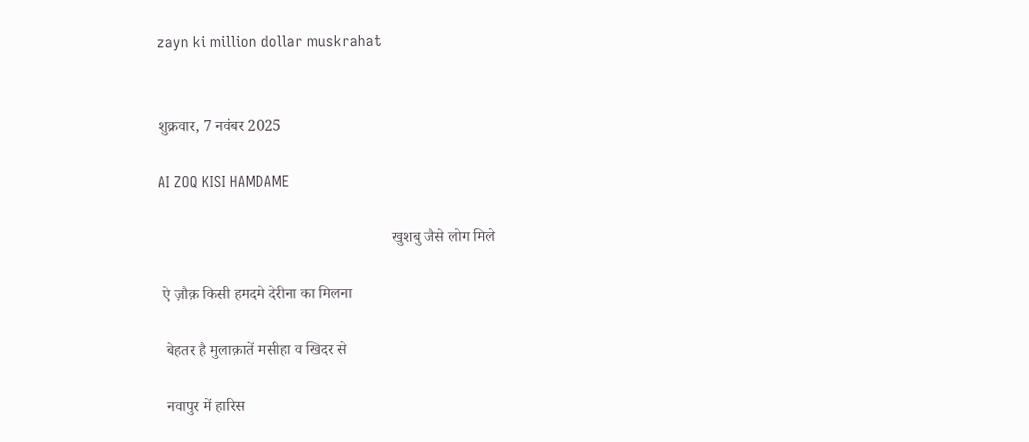zayn ki million dollar muskrahat


शुक्रवार, 7 नवंबर 2025

AI ZOQ KISI HAMDAME

                                                            खुशबु जैसे लोग मिले

 ऐ ज़ौक़ किसी हमदमे देरीना का मिलना

  बेहतर है मुलाक़ातें मसीहा व खिदर से

  नवापुर में हारिस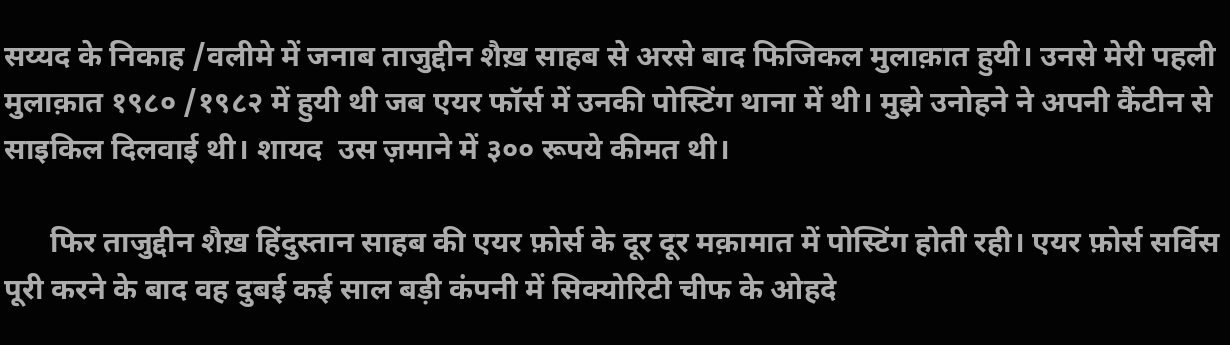सय्यद के निकाह /वलीमे में जनाब ताजुद्दीन शैख़ साहब से अरसे बाद फिजिकल मुलाक़ात हुयी। उनसे मेरी पहली मुलाक़ात १९८० /१९८२ में हुयी थी जब एयर फॉर्स में उनकी पोस्टिंग थाना में थी। मुझे उनोहने ने अपनी कैंटीन से साइकिल दिलवाई थी। शायद  उस ज़माने में ३०० रूपये कीमत थी।

      फिर ताजुद्दीन शैख़ हिंदुस्तान साहब की एयर फ़ोर्स के दूर दूर मक़ामात में पोस्टिंग होती रही। एयर फ़ोर्स सर्विस पूरी करने के बाद वह दुबई कई साल बड़ी कंपनी में सिक्योरिटी चीफ के ओहदे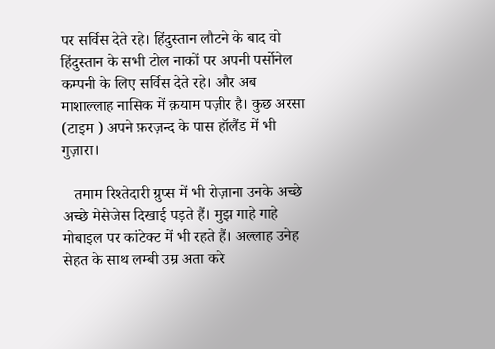पर सर्विस देते रहे। हिंदुस्तान लौटने के बाद वो हिंदुस्तान के सभी टोल नाकों पर अपनी पर्सोनेल कम्पनी के लिए सर्विस देते रहे। और अब माशाल्लाह नासिक में क़याम पज़ीर है। कुछ अरसा (टाइम ) अपने फ़रज़न्द के पास हॉलैंड में भी गुज़ारा।

   तमाम रिश्तेदारी ग्रुप्स में भी रोज़ाना उनके अच्छे अच्छे मेसेजेस दिखाई पड़ते हैं। मुझ गाहे गाहे मोबाइल पर कांटेक्ट में भी रहते हैं। अल्लाह उनेह सेहत के साथ लम्बी उम्र अता करे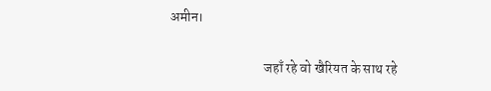अमीन।

                                  जहाँ रहे वो खैरियत के साथ रहे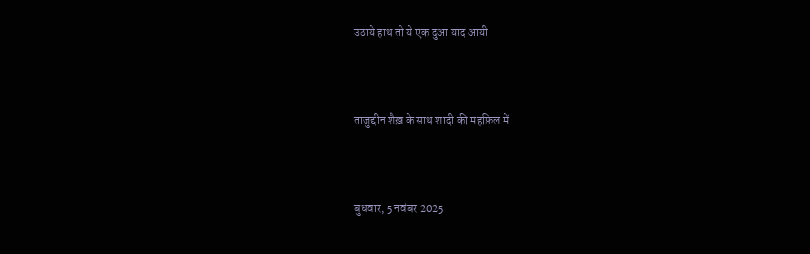उठाये हाथ तो ये एक दुआ याद आयी



ताजुद्दीन शैख़ के साथ शादी की महफ़िल में



बुधवार, 5 नवंबर 2025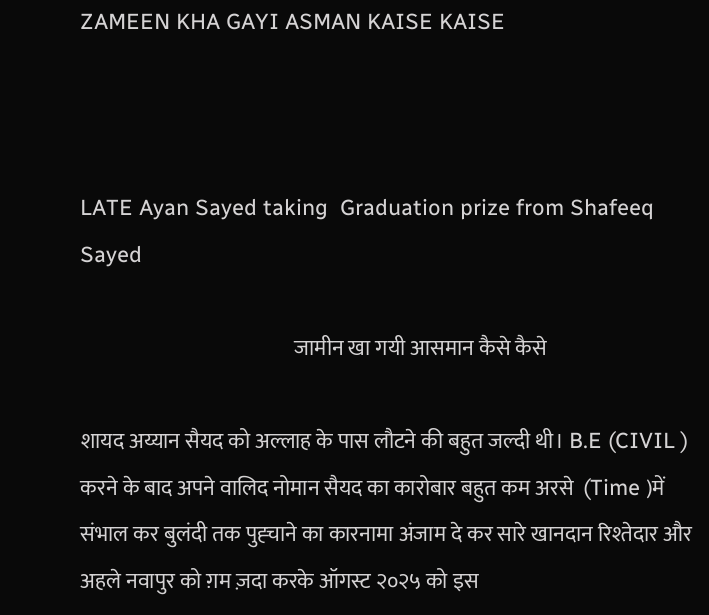ZAMEEN KHA GAYI ASMAN KAISE KAISE



LATE Ayan Sayed taking  Graduation prize from Shafeeq Sayed

                                                   जामीन खा गयी आसमान कैसे कैसे

शायद अय्यान सैयद को अल्लाह के पास लौटने की बहुत जल्दी थी। B.E (CIVIL ) करने के बाद अपने वालिद नोमान सैयद का कारोबार बहुत कम अरसे  (Time )में संभाल कर बुलंदी तक पुह्चाने का कारनामा अंजाम दे कर सारे खानदान रिश्तेदार और अहले नवापुर को ग़म ज़दा करके ऑगस्ट २०२५ को इस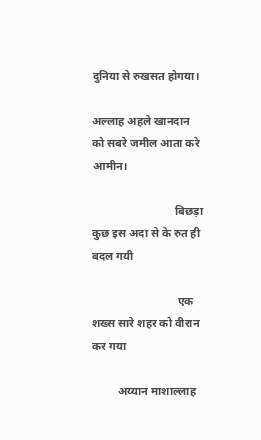दुनिया से रुखसत होगया।

अल्लाह अहले खानदान को सबरे जमील आता करे आमीन।

                             बिछड़ा कुछ इस अदा से के रुत ही बदल गयी

                              एक शख्स सारे शहर को वीरान कर गया

         अय्यान माशाल्लाह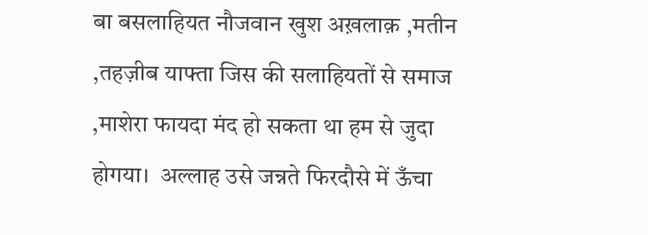बा बसलाहियत नौजवान खुश अख़लाक़ ,मतीन ,तहज़ीब याफ्ता जिस की सलाहियतों से समाज ,माशेरा फायदा मंद हो सकता था हम से जुदा होगया।  अल्लाह उसे जन्नते फिरदौसे में ऊँचा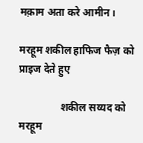मक़ाम अता करे आमीन।

मरहूम शकील हाफिज फैज़ को प्राइज देते हुए

                शकील सय्यद को मरहूम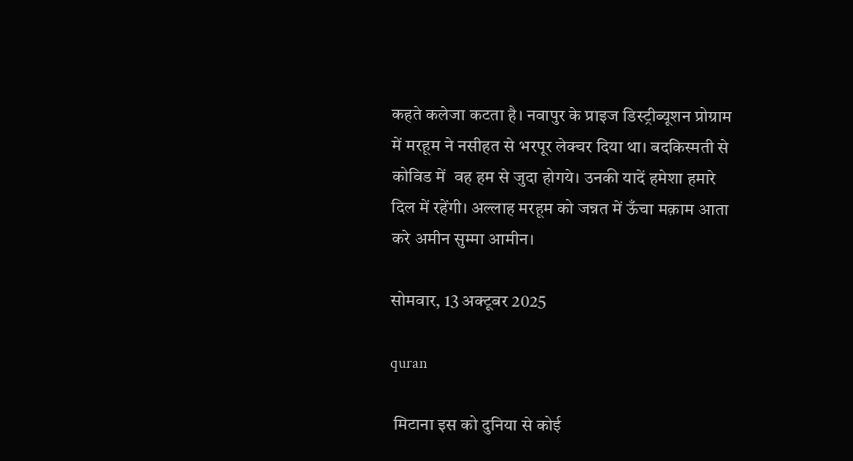कहते कलेजा कटता है। नवापुर के प्राइज डिस्ट्रीब्यूशन प्रोग्राम में मरहूम ने नसीहत से भरपूर लेक्चर दिया था। बदकिस्मती से कोविड में  वह हम से जुदा होगये। उनकी यादें हमेशा हमारे दिल में रहेंगी। अल्लाह मरहूम को जन्नत में ऊँचा मक़ाम आता करे अमीन सुम्मा आमीन।

सोमवार, 13 अक्टूबर 2025

quran

 मिटाना इस को दुनिया से कोई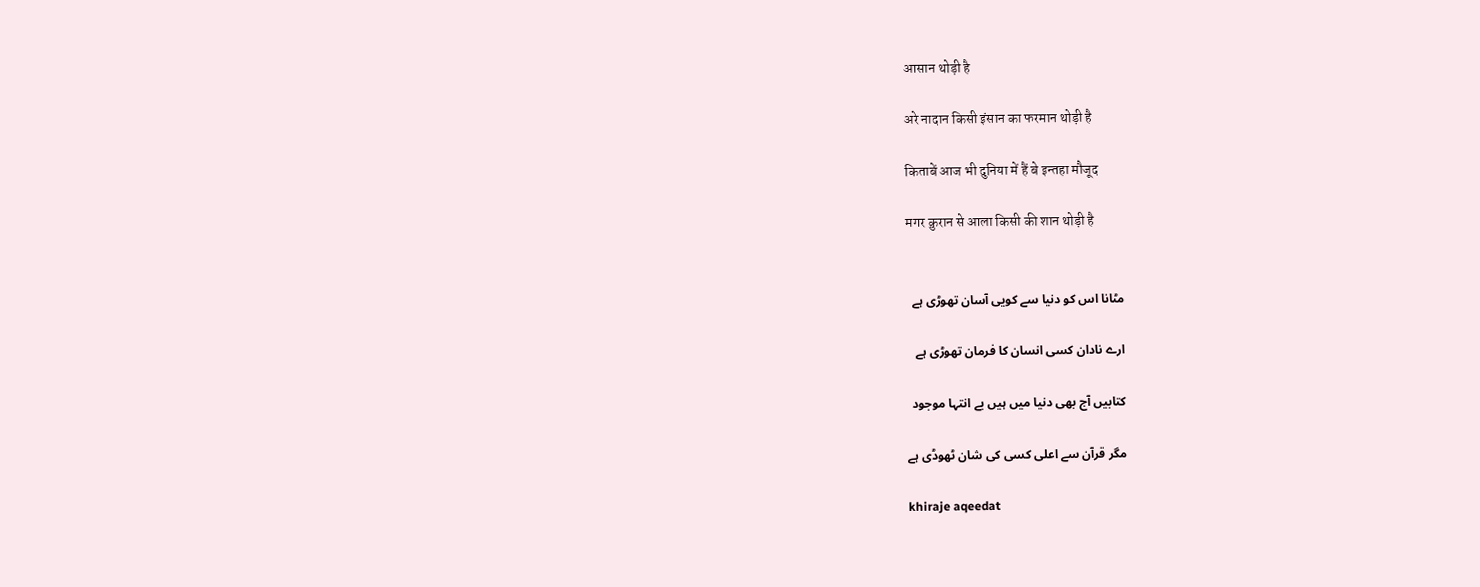आसान थोड़ी है

अरे नादान किसी इंसान का फरमान थोड़ी है

किताबें आज भी दुनिया में हैं बे इन्तहा मौजूद

मगर क़ुरान से आला किसी की शान थोड़ी है


مٹانا اس کو دنیا سے کویی آسان تھوڑی ہے

ارے نادان کسی انسان کا فرمان تھوڑی ہے

کتابیں آج بھی دنیا میں ہیں بے انتہا موجود

مگر قرآن سے اعلی کسی کی شان ٹھوڈی ہے

khiraje aqeedat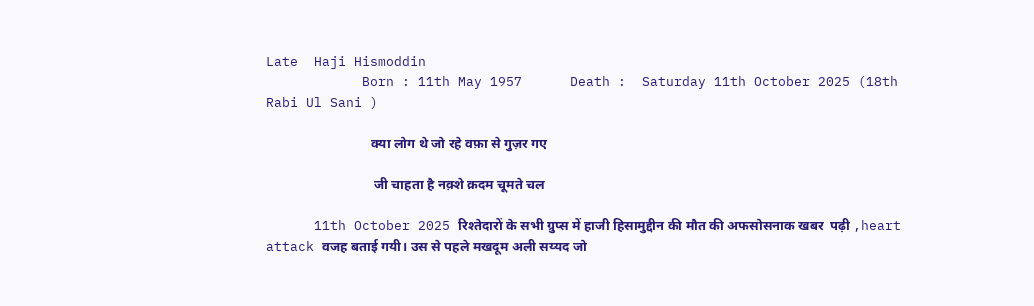Late  Haji Hismoddin
            Born : 11th May 1957      Death :  Saturday 11th October 2025 (18th Rabi Ul Sani )

                               क्या लोग थे जो रहे वफ़ा से गुज़र गए

                                जी चाहता है नक़्शे क़दम चूमते चल

      11th October 2025 रिश्तेदारों के सभी ग्रुप्स में हाजी हिसामुद्दीन की मौत की अफसोसनाक खबर  पढ़ी ,heart attack वजह बताई गयी। उस से पहले मखदूम अली सय्यद जो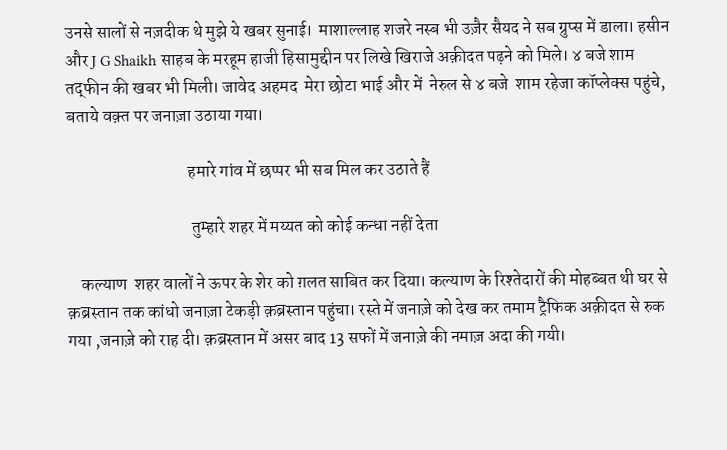उनसे सालों से नज़दीक थे मुझे ये खबर सुनाई।  माशाल्लाह शजरे नस्ब भी उज़ैर सैयद ने सब ग्रुप्स में डाला। हसीन और J G Shaikh साहब के मरहूम हाजी हिसामुद्दीन पर लिखे खिराजे अक़ीदत पढ़ने को मिले। ४ बजे शाम तद्फीन की खबर भी मिली। जावेद अहमद  मेरा छोटा भाई और में  नेरुल से ४ बजे  शाम रहेजा कॉप्लेक्स पहुंचे, बताये वक़्त पर जनाज़ा उठाया गया।

                                   हमारे गांव में छप्पर भी सब मिल कर उठाते हैं

                                    तुम्हारे शहर में मय्यत को कोई कन्धा नहीं देता

    कल्याण  शहर वालों ने ऊपर के शेर को ग़लत साबित कर दिया। कल्याण के रिश्तेदारों की मोहब्बत थी घर से क़ब्रस्तान तक कांधो जनाज़ा टेकड़ी क़ब्रस्तान पहुंचा। रस्ते में जनाज़े को देख कर तमाम ट्रैफिक अक़ीदत से रुक गया ,जनाज़े को राह दी। क़ब्रस्तान में असर बाद 13 सफों में जनाज़े की नमाज़ अदा की गयी।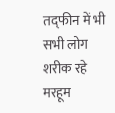तद्फीन में भी सभी लोग शरीक रहे  मरहूम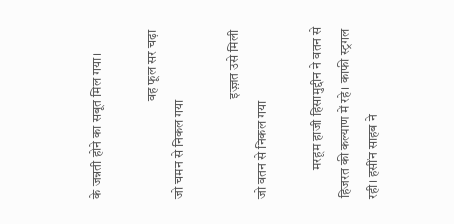के जन्नती होने का सबूत मिल गया।

                                     वह फूल सर चढ़ा जो चमन से निकल गया

                                      इज़्ज़त उसे मिली जो वतन से निकल गया

           मरहूम हाजी हिसामुद्दीन ने वतन से हिजरत की कल्याण में रहे। काफी स्ट्रगल रही। हसींन साहब ने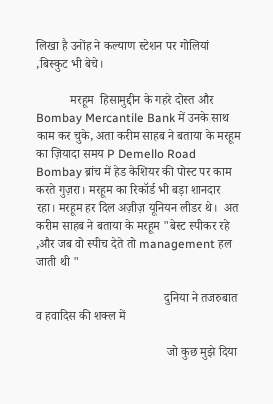लिखा है उनोंह ने कल्याण स्टेशन पर गोलियां ,बिस्कुट भी बेचे।

           मरहूम  हिसामुद्दीन के गहरे दोस्त और  Bombay Mercantile Bank में उनके साथ काम कर चुके, अता करीम साहब ने बताया के मरहूम का ज़ियादा समय P Demello Road Bombay ब्रांच में हेड केशियर की पोस्ट पर काम करते गुज़रा। मरहूम का रिकॉर्ड भी बड़ा शानदार रहा। मरहूम हर दिल अज़ीज़ यूनियन लीडर थे।  अत करीम साहब ने बताया के मरहूम "बेस्ट स्पीकर रहे ,और जब वो स्पीच देते तो management हल जाती थी "

                                         दुनिया ने तजरुबात व हवादिस की शक्ल में

                                          जो कुछ मुझे दिया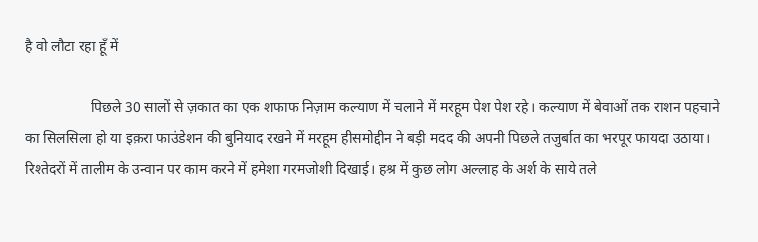है वो लौटा रहा हूँ में

                  पिछले 30 सालों से ज़कात का एक शफाफ निज़ाम कल्याण में चलाने में मरहूम पेश पेश रहे। कल्याण में बेवाओं तक राशन पहचाने का सिलसिला हो या इक़रा फाउंडेशन की बुनियाद रखने में मरहूम हीसमोद्दीन ने बड़ी मदद की अपनी पिछले तजुर्बात का भरपूर फायदा उठाया। रिश्तेदरों में तालीम के उन्वान पर काम करने में हमेशा गरमजोशी दिखाई। हश्र में कुछ लोग अल्लाह के अर्श के साये तले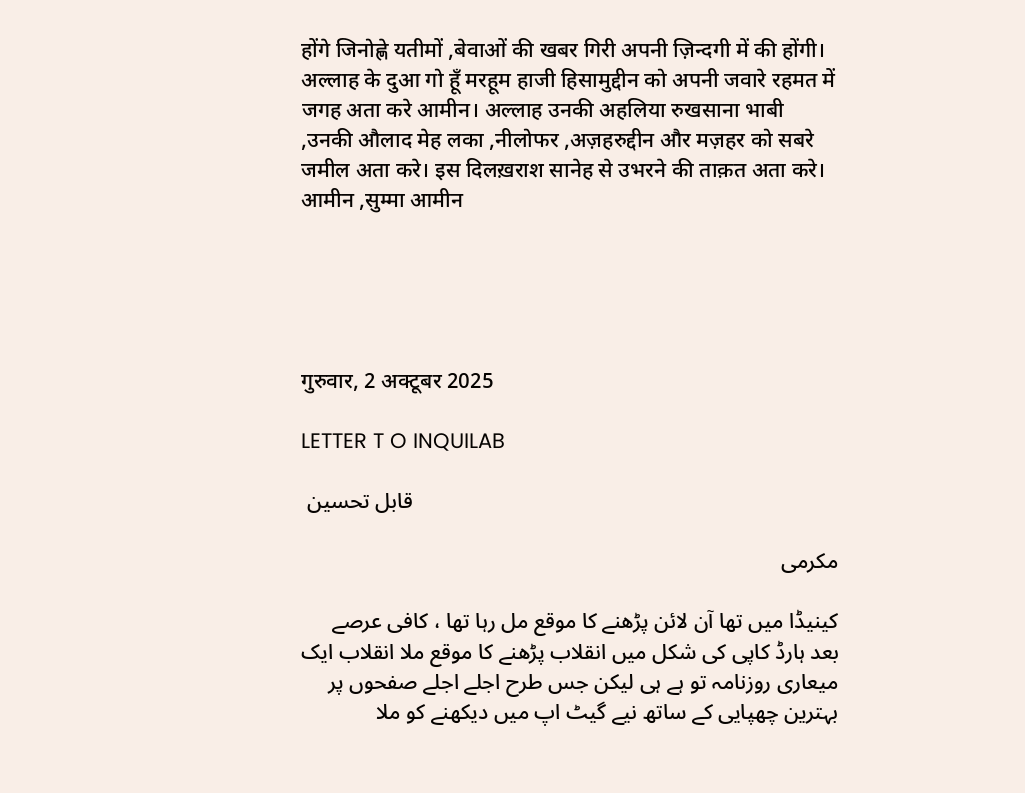होंगे जिनोह्णे यतीमों ,बेवाओं की खबर गिरी अपनी ज़िन्दगी में की होंगी। अल्लाह के दुआ गो हूँ मरहूम हाजी हिसामुद्दीन को अपनी जवारे रहमत में जगह अता करे आमीन। अल्लाह उनकी अहलिया रुखसाना भाबी ,उनकी औलाद मेह लका ,नीलोफर ,अज़हरुद्दीन और मज़हर को सबरे जमील अता करे। इस दिलख़राश सानेह से उभरने की ताक़त अता करे। आमीन ,सुम्मा आमीन





गुरुवार, 2 अक्टूबर 2025

LETTER T O INQUILAB

                                                                              قابل تحسین

مکرمی

کینیڈا میں تھا آن لائن پڑھنے کا موقع مل رہا تھا ، کافی عرصے بعد ہارڈ کاپی کی شکل میں انقلاب پڑھنے کا موقع ملا انقلاب ایک میعاری روزنامہ تو ہے ہی لیکن جس طرح اجلے اجلے صفحوں پر بہترین چھپایی کے ساتھ نیے گیٹ اپ میں دیکھنے کو ملا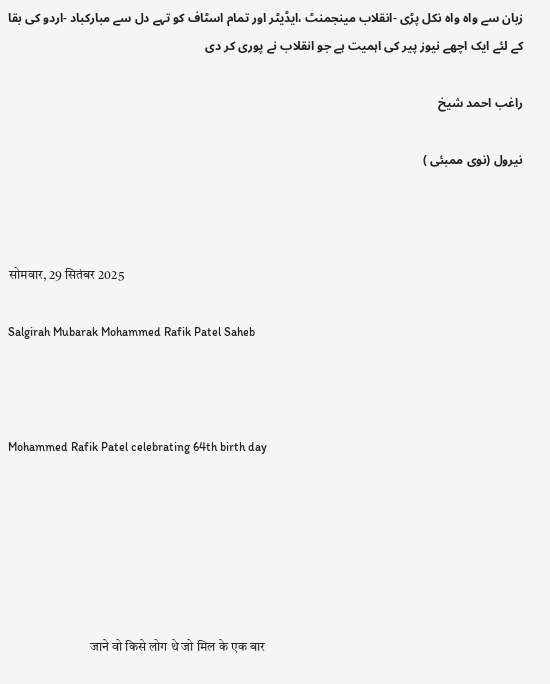زبان سے واہ واہ نکل پڑی -انقلاب مینجمنٹ ،ایڈیٹر اور تمام اسٹاف کو تہے دل سے مبارکباد -اردو کی بقا کے لئے ایک اچھے نیوز پیر کی اہمیت ہے جو انقلاب نے پوری کر دی

راغب احمد شیخ

نیرول (نوی ممبئی )



सोमवार, 29 सितंबर 2025

Salgirah Mubarak Mohammed Rafik Patel Saheb



Mohammed Rafik Patel celebrating 64th birth day






                               जाने वो किसे लोग थे जो मिल के एक बार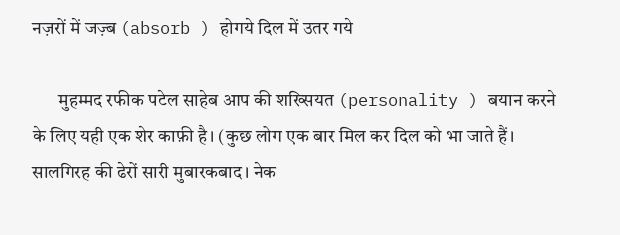नज़रों में जज़्ब (absorb ) होगये दिल में उतर गये

       मुहम्मद रफीक पटेल साहेब आप की शख्सियत (personality ) बयान करने के लिए यही एक शेर काफ़ी है। (कुछ लोग एक बार मिल कर दिल को भा जाते हैं। सालगिरह की ढेरों सारी मुबारकबाद। नेक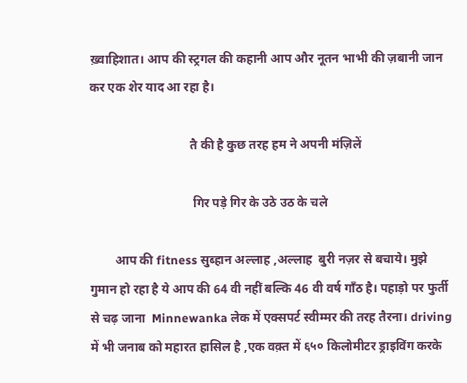ख़्वाहिशात। आप की स्ट्रगल की कहानी आप और नूतन भाभी की ज़बानी जान कर एक शेर याद आ रहा है।

                                तै की है कुछ तरह हम ने अपनी मंज़िलें

                                 गिर पड़े गिर के उठे उठ के चले

        आप की fitness सुब्हान अल्लाह ,अल्लाह  बुरी नज़र से बचाये। मुझे गुमान हो रहा है ये आप की 64 वी नहीं बल्कि 46 वी वर्ष गाँठ है। पहाड़ो पर फुर्ती से चढ़ जाना  Minnewanka लेक में एक्सपर्ट स्वीम्मर की तरह तैरना। driving  में भी जनाब को महारत हासिल है ,एक वक़्त में ६५० किलोमीटर ड्राइविंग करके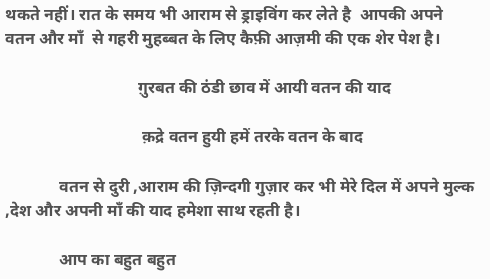थकते नहीं। रात के समय भी आराम से ड्राइविंग कर लेते है  आपकी अपने वतन और माँ  से गहरी मुहब्बत के लिए कैफ़ी आज़मी की एक शेर पेश है।

                                ग़ुरबत की ठंडी छाव में आयी वतन की याद

                                 क़द्रे वतन हुयी हमें तरके वतन के बाद

             वतन से दुरी ,आराम की ज़िन्दगी गुज़ार कर भी मेरे दिल में अपने मुल्क ,देश और अपनी माँ की याद हमेशा साथ रहती है।

             आप का बहुत बहुत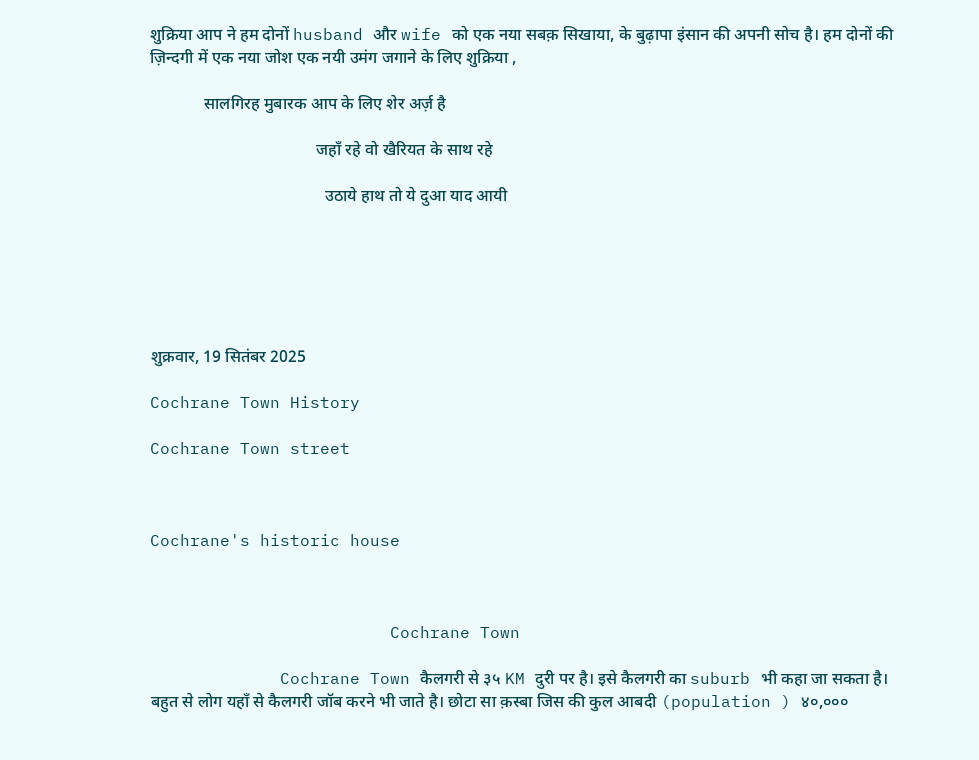शुक्रिया आप ने हम दोनों husband और wife को एक नया सबक़ सिखाया, के बुढ़ापा इंसान की अपनी सोच है। हम दोनों की ज़िन्दगी में एक नया जोश एक नयी उमंग जगाने के लिए शुक्रिया ,

             सालगिरह मुबारक आप के लिए शेर अर्ज़ है

                                        जहाँ रहे वो खैरियत के साथ रहे

                                          उठाये हाथ तो ये दुआ याद आयी






शुक्रवार, 19 सितंबर 2025

Cochrane Town History

Cochrane Town street



Cochrane's historic house



                        Cochrane Town

             Cochrane Town कैलगरी से ३५ KM दुरी पर है। इसे कैलगरी का suburb भी कहा जा सकता है। बहुत से लोग यहाँ से कैलगरी जॉब करने भी जाते है। छोटा सा क़स्बा जिस की कुल आबदी (population ) ४०,०००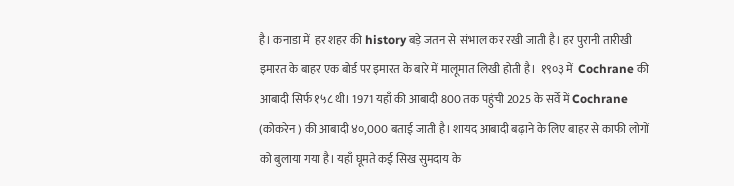है। कनाडा में  हर शहर की history बड़े जतन से  संभाल कर रखी जाती है। हर पुरानी तारीखी इमारत के बाहर एक बोर्ड पर इमारत के बारे में मालूमात लिखी होती है।  १९०३ में  Cochrane की आबादी सिर्फ १५८ थी। 1971 यहाँ की आबादी 800 तक पहुंची 2025 के सर्वे में Cochrane (कोकरेन ) की आबादी ४०,000 बताई जाती है। शायद आबादी बढ़ाने के लिए बाहर से काफी लोगों को बुलाया गया है। यहाँ घूमते कई सिख सुमदाय के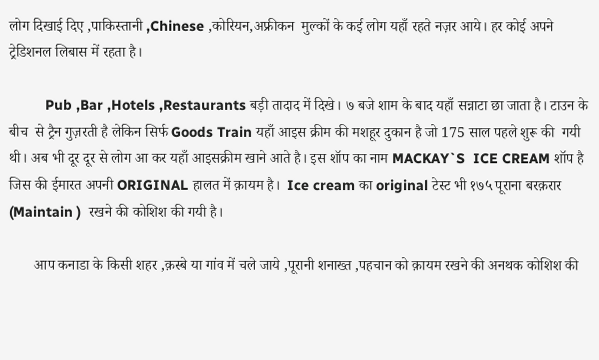लोग दिखाई दिए ,पाकिस्तानी ,Chinese ,कोरियन,अफ्रीकन  मुल्कों के कई लोग यहाँ रहते नज़र आये। हर कोई अपने ट्रेडिशनल लिबास में रहता है।

         Pub ,Bar ,Hotels ,Restaurants बड़ी तादाद में दिखे। ७ बजे शाम के बाद यहाँ सन्नाटा छा जाता है। टाउन के बीच  से ट्रैन गुज़रती है लेकिन सिर्फ Goods Train यहाँ आइस क्रीम की मशहूर दुकान है जो 175 साल पहले शुरू की  गयी थी। अब भी दूर दूर से लोग आ कर यहाँ आइसक्रीम खाने आते है। इस शॉप का नाम MACKAY`S  ICE CREAM शॉप है जिस की ईमारत अपनी ORIGINAL हालत में क़ायम है।  Ice cream का original टेस्ट भी १७५ पूराना बरक़रार (Maintain )  रखने की कोशिश की गयी है।

       आप कनाडा के किसी शहर ,क़स्बे या गांव में चले जाये ,पूरानी शनाख्त ,पहचान को क़ायम रखने की अनथक कोशिश की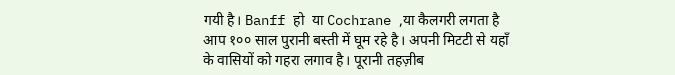गयी है। Banff हो  या Cochrane ,या कैलगरी लगता है आप १०० साल पुरानी बस्ती में घूम रहे है। अपनी मिटटी से यहाँ के वासियों को गहरा लगाव है। पूरानी तहज़ीब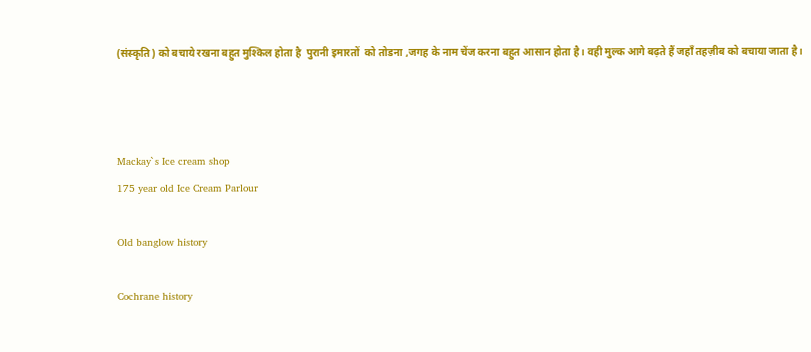(संस्कृति) को बचाये रखना बहुत मुश्किल होता है  पुरानी इमारतों  को तोडना ,जगह के नाम चेंज करना बहुत आसान होता है। वही मुल्क आगे बढ़ते हैं जहाँ तहज़ीब को बचाया जाता है।



Mackay`s Ice cream shop
175 year old Ice Cream Parlour

Old banglow history

Cochrane history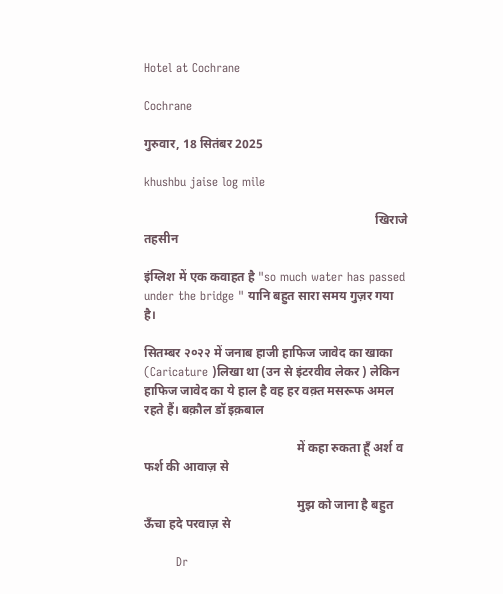Hotel at Cochrane

Cochrane

गुरुवार, 18 सितंबर 2025

khushbu jaise log mile

                                                                          खिराजे तहसीन

इंग्लिश में एक कवाहत है "so much water has passed under the bridge " यानि बहुत सारा समय गुज़र गया है।

सितम्बर २०२२ में जनाब हाजी हाफिज जावेद का खाका  (Caricature )लिखा था (उन से इंटरवीव लेकर ) लेकिन हाफिज जावेद का ये हाल है वह हर वक़्त मसरूफ अमल रहते हैं। बक़ौल डॉ इक़बाल

                                                 में कहा रुकता हूँ अर्श व फर्श की आवाज़ से

                                                 मुझ को जाना है बहुत ऊँचा हदे परवाज़ से

        Dr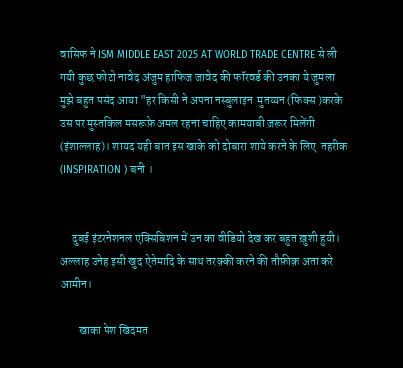वासिफ ने ISM MIDDLE EAST 2025 AT WORLD TRADE CENTRE से ली गयी कुछ फोटो नावेद अंजुम हाफिज जावेद की फॉरवर्ड की उनका ये जुमला मुझे बहुत पसंद आया "हर किसी ने अपना नस्बुलाइन  मुतय्यन (फिक्स )करके उस पर मुस्तकिल मसरूफ़े अमल रहना चाहिए कामयाबी ज़रूर मिलेंगी (इंशाल्लाह)। शायद यही बात इस खाके को दोबारा शाये करने के लिए  तहरीक  (INSPIRATION ) बनी ।


     दुबई इंटरनेशनल एक्सिबिशन में उन का वीडियो देख कर बहुत ख़ुशी हुयी। अल्लाह उनेह इसी खुद ऐतेमादि के साथ तरक़्की करने की तौफ़ीक़ अता करे आमीन।

        खाका पेश खिदमत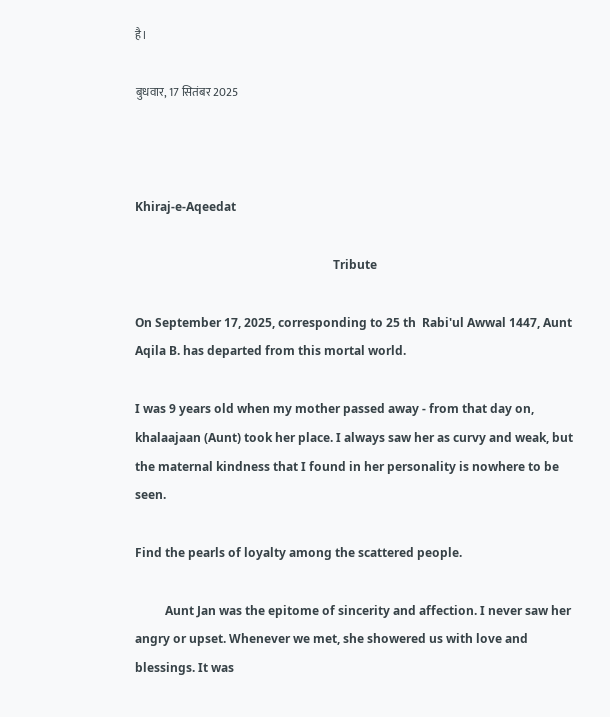है।

बुधवार, 17 सितंबर 2025



Khiraj-e-Aqeedat

                                                                  Tribute

On September 17, 2025, corresponding to 25 th  Rabi'ul Awwal 1447, Aunt Aqila B. has departed from this mortal world.

I was 9 years old when my mother passed away - from that day on, khalaajaan (Aunt) took her place. I always saw her as curvy and weak, but the maternal kindness that I found in her personality is nowhere to be seen.

Find the pearls of loyalty among the scattered people.

          Aunt Jan was the epitome of sincerity and affection. I never saw her angry or upset. Whenever we met, she showered us with love and blessings. It was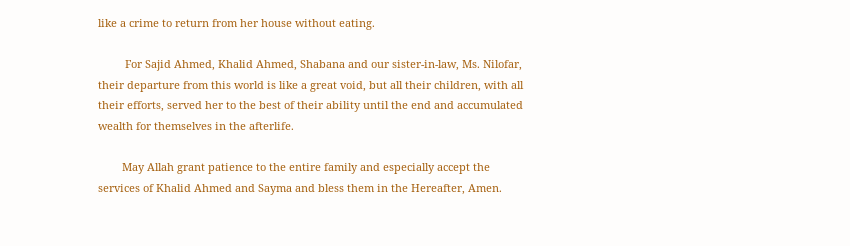like a crime to return from her house without eating.

         For Sajid Ahmed, Khalid Ahmed, Shabana and our sister-in-law, Ms. Nilofar, their departure from this world is like a great void, but all their children, with all their efforts, served her to the best of their ability until the end and accumulated wealth for themselves in the afterlife.

        May Allah grant patience to the entire family and especially accept the services of Khalid Ahmed and Sayma and bless them in the Hereafter, Amen.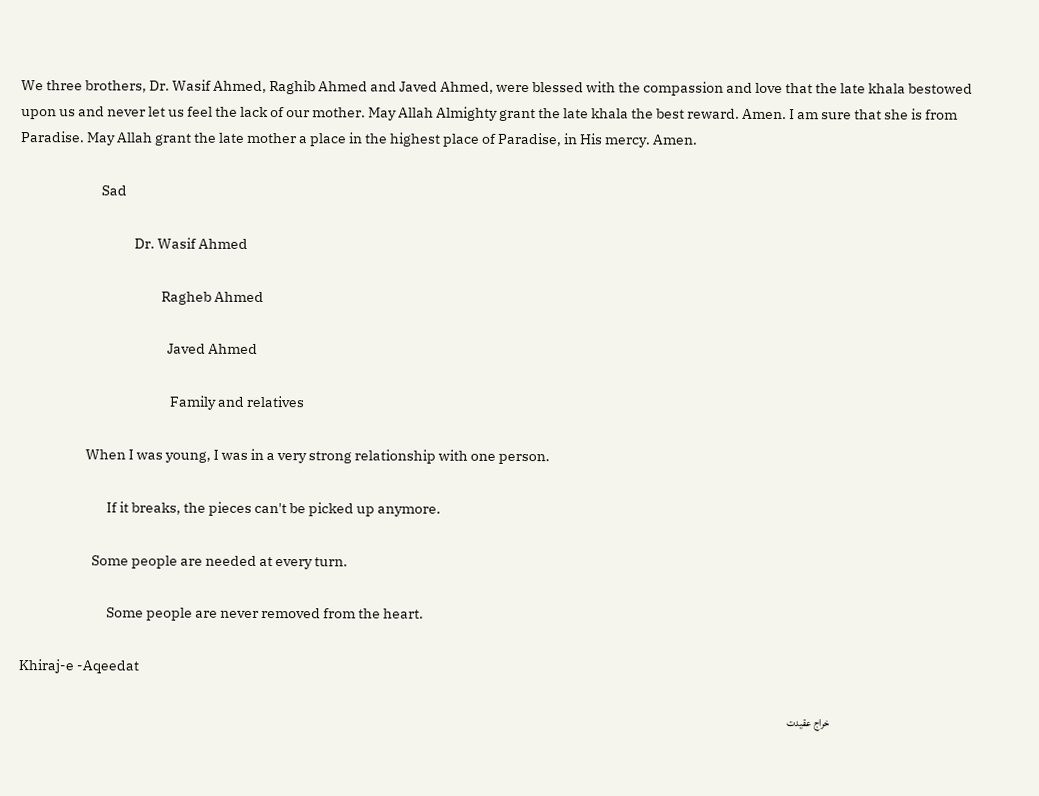We three brothers, Dr. Wasif Ahmed, Raghib Ahmed and Javed Ahmed, were blessed with the compassion and love that the late khala bestowed upon us and never let us feel the lack of our mother. May Allah Almighty grant the late khala the best reward. Amen. I am sure that she is from Paradise. May Allah grant the late mother a place in the highest place of Paradise, in His mercy. Amen.

                           Sad

                                      Dr. Wasif Ahmed

                                               Ragheb Ahmed

                                                 Javed Ahmed

                                                  Family and relatives

                      When I was young, I was in a very strong relationship with one person.

                             If it breaks, the pieces can't be picked up anymore.

                        Some people are needed at every turn.

                             Some people are never removed from the heart.

Khiraj-e -Aqeedat

                                                                  خراج عقیدت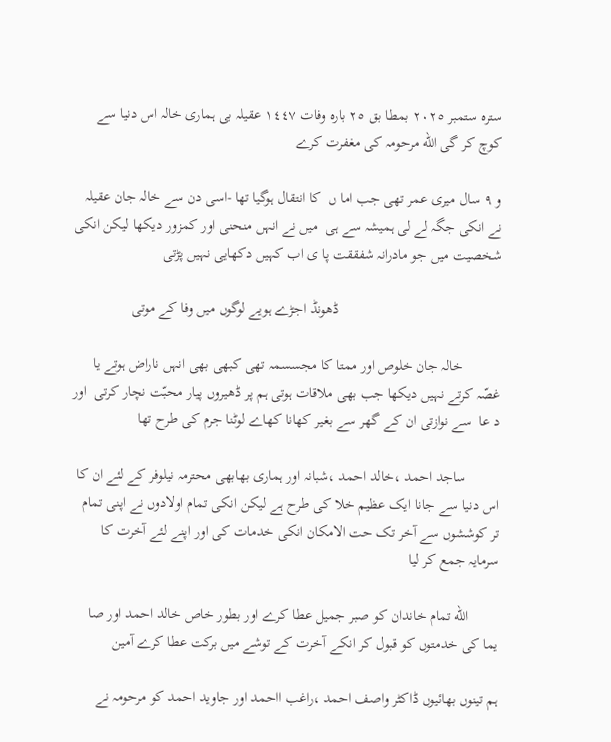سترہ ستمبر ٢٠٢٥ بمطا بق ٢٥ بارہ وفات ١٤٤٧ عقیلہ بی ہماری خالہ اس دنیا سے کوچ کر گی الله مرحومہ کی مغفرت کرے

و ٩ سال میری عمر تھی جب اما ں  کا انتقال ہوگیا تھا -اسی دن سے خالہ جان عقیلہ  نے انکی جگہ لے لی ہمیشہ سے ہی  میں نے انہں منحنی اور کمزور دیکھا لیکن انکی شخصیت میں جو مادرانہ شفققت پا ی اب کہیں دکھایی نہیں پڑتی

                                           ڈھونڈ اجڑے ہویے لوگوں میں وفا کے موتی

          خالہ جان خلوص اور ممتا کا مجسسمہ تھی کبھی بھی انہں ناراض ہوتے یا غصّہ کرتے نہیں دیکھا جب بھی ملاقات ہوتی ہم پر ڈھیروں پیار محبّت نچار کرتی  اور د عا  سے نوازتی ان کے گھر سے بغیر کھانا کھاے لوٹنا جرم کی طرح تھا

         ساجد احمد ،خالد احمد ،شبانہ اور ہماری بھابھی محترمہ نیلوفر کے لئے ان کا اس دنیا سے جانا ایک عظیم خلا کی طرح ہے لیکن انکی تمام اولادوں نے اپنی تمام تر کوششوں سے آخر تک حت الامکان انکی خدمات کی اور اپنے لئے آخرت کا سرمایہ جمع کر لیا

        الله تمام خاندان کو صبر جمیل عطا کرے اور بطور خاص خالد احمد اور صا یما کی خدمتوں کو قبول کر انکے آخرت کے توشے میں برکت عطا کرے آمین

ہم تینوں بھائیوں ڈاکٹر واصف احمد ،راغب ااحمد اور جاوید احمد کو مرحومہ نے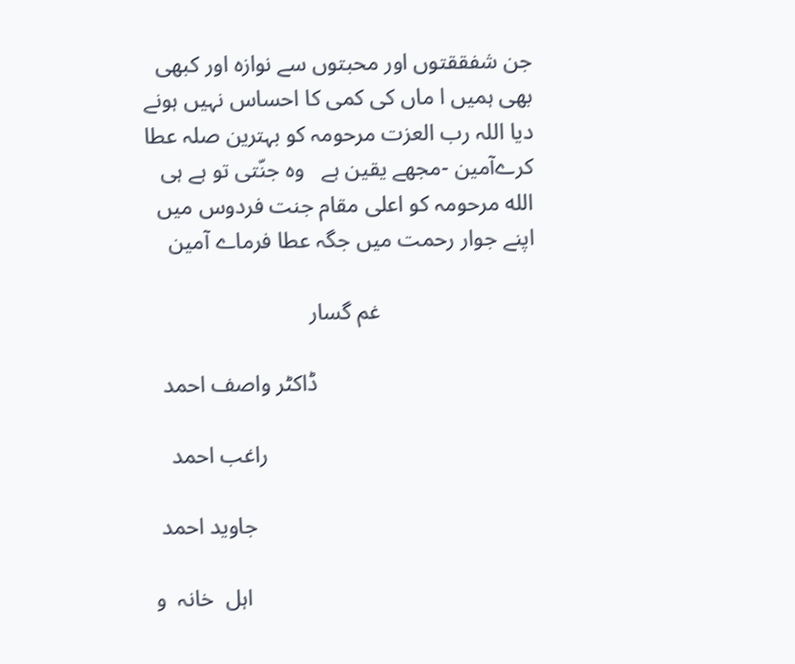جن شفققتوں اور محبتوں سے نوازہ اور کبھی بھی ہمیں ا ماں کی کمی کا احساس نہیں ہونے دیا اللہ رب العزت مرحومہ کو بہترین صلہ عطا کرےآمین -مجھے یقین ہے   وہ جنّتی تو ہے ہی الله مرحومہ کو اعلی مقام جنت فردوس میں اپنے جوار رحمت میں جگہ عطا فرماے آمین

                           غم گسار

                                      ڈاکٹر واصف احمد

                                               راغب احمد

                                                 جاوید احمد

                                                  اہل  خانہ  و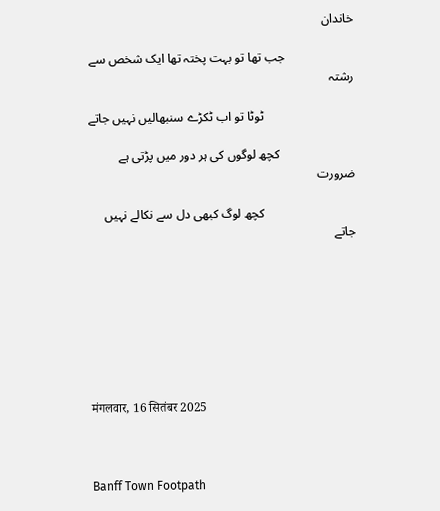خاندان

                      جب تھا تو بہت پختہ تھا ایک شخص سے رشتہ

                             ٹوٹا تو اب ٹکڑے سنبھالیں نہیں جاتے

                        کچھ لوگوں کی ہر دور میں پڑتی ہے ضرورت

                             کچھ لوگ کبھی دل سے نکالے نہیں جاتے








मंगलवार, 16 सितंबर 2025



Banff Town Footpath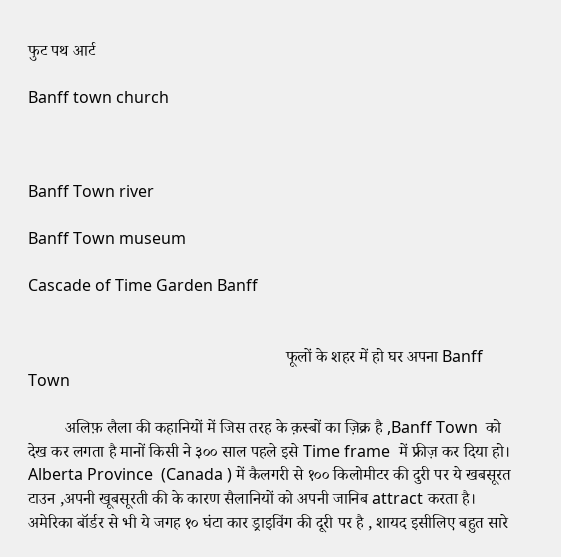फुट पथ आर्ट

Banff town church



Banff Town river

Banff Town museum

Cascade of Time Garden Banff


                                                              फूलों के शहर में हो घर अपना Banff Town

         अलिफ़ लैला की कहानियों में जिस तरह के क़स्बों का ज़िक्र है ,Banff Town  को देख कर लगता है मानों किसी ने ३०० साल पहले इसे Time frame  में फ्रीज़ कर दिया हो। Alberta Province  (Canada ) में कैलगरी से १०० किलोमीटर की दुरी पर ये खबसूरत टाउन ,अपनी खूबसूरती की के कारण सैलानियों को अपनी जानिब attract करता है। अमेरिका बॉर्डर से भी ये जगह १० घंटा कार ड्राइविंग की दूरी पर है , शायद इसीलिए बहुत सारे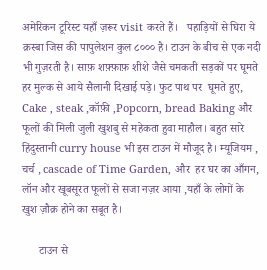अमेरिकन टूरिस्ट यहाँ ज़रूर visit करते हैं।   पहाड़ियों से घिरा ये क़स्बा जिस की पापुलेशन कुल ८००० है। टाउन के बीच से एक नदी भी गुज़रती है। साफ़ शफ़्फ़ाफ़ शीशे जैसे चमकती सड़कों पर घूमते हर मुल्क से आये सैलानी दिखाई पड़े। फुट पाथ पर  घूमते हुए, Cake , steak ,कॉफ़ी ,Popcorn, bread Baking और फूलों की मिली जुली खुशबु से महेकता हुवा माहौल। बहुत सारे हिंदुस्तानी curry house भी इस टाउन में मौजूद है। म्यूजियम , चर्च , cascade of Time Garden, और  हर घर का आँगन, लॉन और खूबसूरत फूलों से सजा नज़र आया ,यहाँ के लोगों के खुश ज़ौक़ होने का सबूत है।

      टाउन से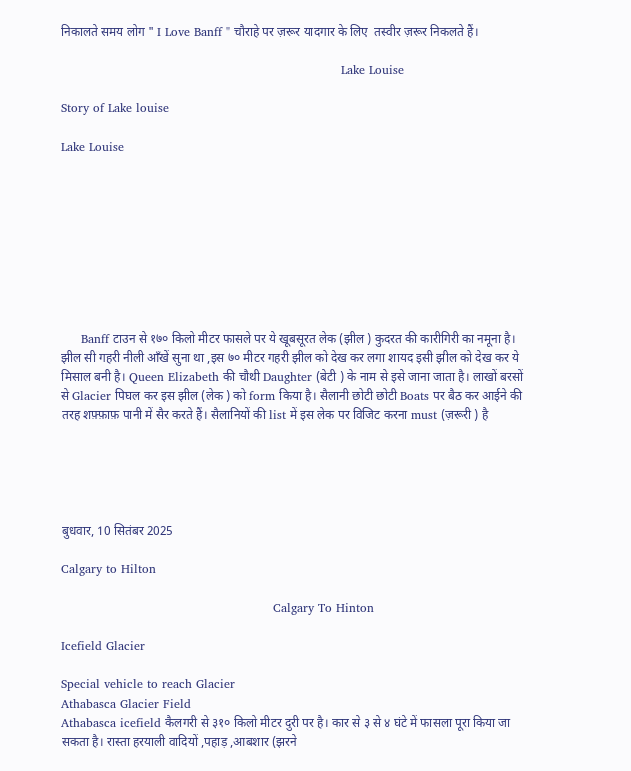निकालते समय लोग " I Love Banff " चौराहे पर ज़रूर यादगार के लिए  तस्वीर ज़रूर निकलते हैं।

                                                                      Lake Louise

Story of Lake louise

Lake Louise









     Banff टाउन से १७० किलो मीटर फासले पर ये खूबसूरत लेक (झील ) कुदरत की कारीगिरी का नमूना है। झील सी गहरी नीली ऑंखें सुना था ,इस ७० मीटर गहरी झील को देख कर लगा शायद इसी झील को देख कर ये मिसाल बनी है। Queen Elizabeth की चौथी Daughter (बेटी ) के नाम से इसे जाना जाता है। लाखों बरसों से Glacier पिघल कर इस झील (लेक ) को form किया है। सैलानी छोटी छोटी Boats पर बैठ कर आईने की तरह शफ़्फ़ाफ़ पानी में सैर करते हैं। सैलानियों की list में इस लेक पर विजिट करना must (ज़रूरी ) है





बुधवार, 10 सितंबर 2025

Calgary to Hilton

                                                     Calgary To Hinton

Icefield Glacier

Special vehicle to reach Glacier
Athabasca Glacier Field
Athabasca icefield कैलगरी से ३१० किलो मीटर दुरी पर है। कार से ३ से ४ घंटे में फासला पूरा किया जा सकता है। रास्ता हरयाली वादियों ,पहाड़ ,आबशार (झरने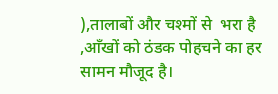),तालाबों और चश्मों से  भरा है ,आँखों को ठंडक पोहचने का हर सामन मौजूद है।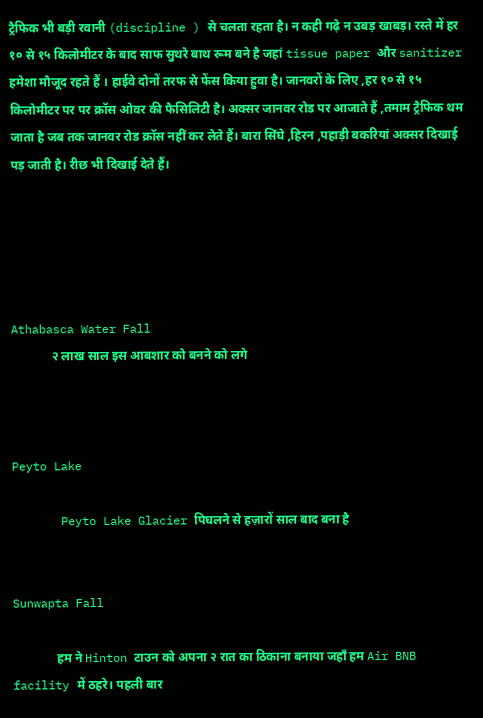ट्रैफिक भी बड़ी रवानी (discipline ) से चलता रहता है। न कही गढ़े न उबड़ खाबड़। रस्ते में हर १० से १५ किलोमीटर के बाद साफ सुथरे बाथ रूम बने है जहां tissue paper और sanitizer हमेशा मौजूद रहते हैं । हाईवे दोनों तरफ से फेंस किया हुवा है। जानवरों के लिए ,हर १० से १५ किलोमीटर पर पर क्रॉस ओवर की फैसिलिटी है। अक्सर जानवर रोड पर आजाते हैं ,तमाम ट्रैफिक थम जाता है जब तक जानवर रोड क्रॉस नहीं कर लेते हैं। बारा सिंघे ,हिरन ,पहाड़ी बकरियां अक्सर दिखाई पड़ जाती है। रीछ भी दिखाई देते हैं।





Athabasca Water Fall
             २ लाख साल इस आबशार को बनने को लगे



Peyto Lake

       Peyto Lake Glacier पिघलने से हज़ारों साल बाद बना है


Sunwapta Fall

              हम ने Hinton टाउन को अपना २ रात का ठिकाना बनाया जहाँ हम Air BNB facility में ठहरे। पहली बार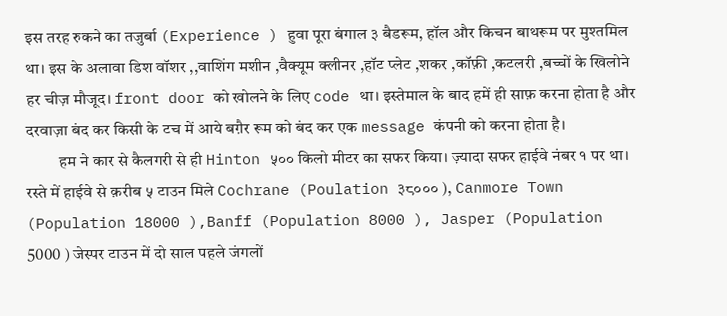इस तरह रुकने का तजुर्बा (Experience ) हुवा पूरा बंगाल ३ बैडरूम, हॉल और किचन बाथरूम पर मुश्तमिल था। इस के अलावा डिश वॉशर ,,वाशिंग मशीन ,वैक्यूम क्लीनर ,हॉट प्लेट ,शकर ,कॉफ़ी ,कटलरी ,बच्चों के खिलोने हर चीज़ मौजूद। front door को खोलने के लिए code था। इस्तेमाल के बाद हमें ही साफ़ करना होता है और दरवाज़ा बंद कर किसी के टच में आये बग़ैर रूम को बंद कर एक message कंपनी को करना होता है।
          हम ने कार से कैलगरी से ही Hinton ५०० किलो मीटर का सफर किया। ज़्यादा सफर हाईवे नंबर १ पर था। रस्ते में हाईवे से क़रीब ५ टाउन मिले Cochrane (Poulation ३८००० ), Canmore Town (Population 18000 ),Banff (Population 8000 ), Jasper (Population 5000 ) जेस्पर टाउन में दो साल पहले जंगलों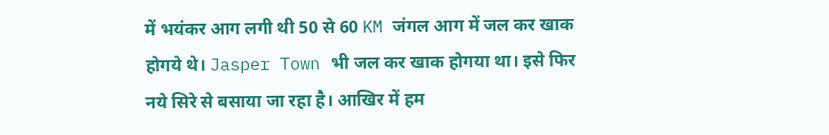में भयंकर आग लगी थी 50 से 60 KM जंगल आग में जल कर खाक होगये थे। Jasper Town भी जल कर खाक होगया था। इसे फिर  नये सिरे से बसाया जा रहा है। आखिर में हम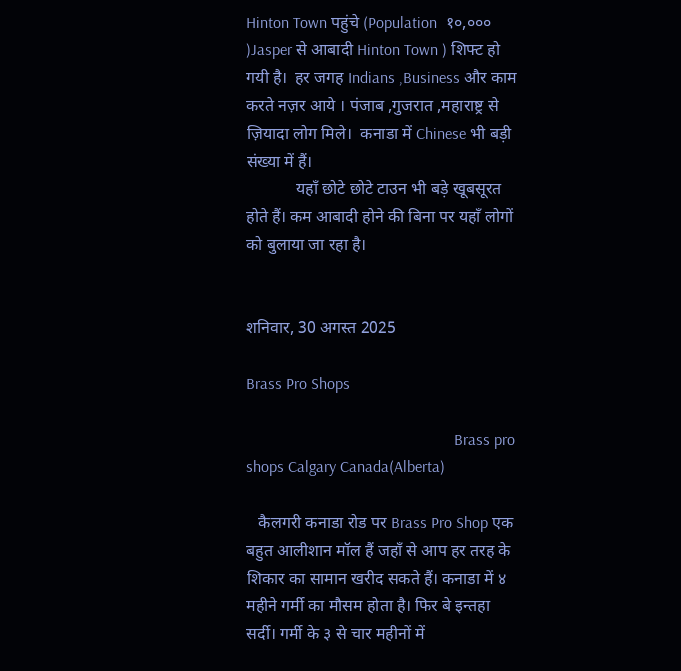Hinton Town पहुंचे (Population  १०,००० )Jasper से आबादी Hinton Town ) शिफ्ट हो गयी है।  हर जगह Indians ,Business और काम करते नज़र आये । पंजाब ,गुजरात ,महाराष्ट्र से ज़ियादा लोग मिले।  कनाडा में Chinese भी बड़ी संख्या में हैं।
            यहाँ छोटे छोटे टाउन भी बड़े खूबसूरत होते हैं। कम आबादी होने की बिना पर यहाँ लोगों को बुलाया जा रहा है।


शनिवार, 30 अगस्त 2025

Brass Pro Shops

                                                    Brass pro shops Calgary Canada(Alberta)

   कैलगरी कनाडा रोड पर Brass Pro Shop एक बहुत आलीशान मॉल हैं जहाँ से आप हर तरह के  शिकार का सामान खरीद सकते हैं। कनाडा में ४ महीने गर्मी का मौसम होता है। फिर बे इन्तहा सर्दी। गर्मी के ३ से चार महीनों में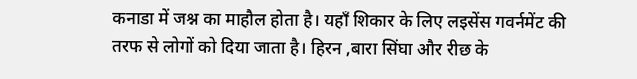कनाडा में जश्न का माहौल होता है। यहाँ शिकार के लिए लइसेंस गवर्नमेंट की तरफ से लोगों को दिया जाता है। हिरन ,बारा सिंघा और रीछ के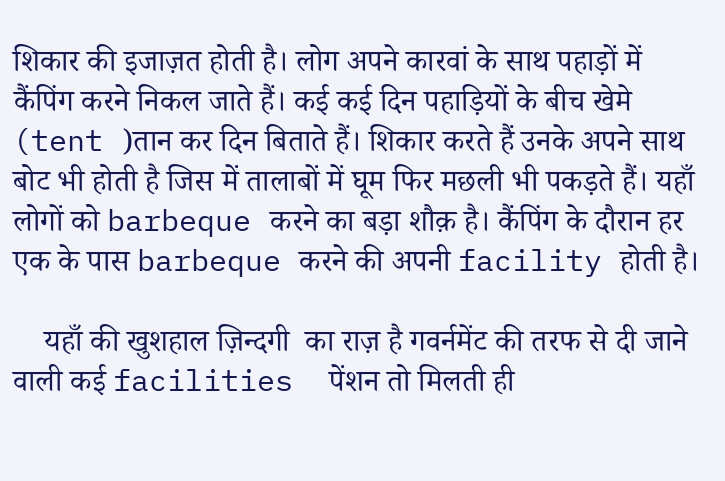शिकार की इजाज़त होती है। लोग अपने कारवां के साथ पहाड़ों में कैंपिंग करने निकल जाते हैं। कई कई दिन पहाड़ियों के बीच खेमे (tent )तान कर दिन बिताते हैं। शिकार करते हैं उनके अपने साथ बोट भी होती है जिस में तालाबों में घूम फिर मछली भी पकड़ते हैं। यहाँ लोगों को barbeque करने का बड़ा शौक़ है। कैंपिंग के दौरान हर एक के पास barbeque करने की अपनी facility होती है।

    यहाँ की खुशहाल ज़िन्दगी  का राज़ है गवर्नमेंट की तरफ से दी जाने वाली कई facilities  पेंशन तो मिलती ही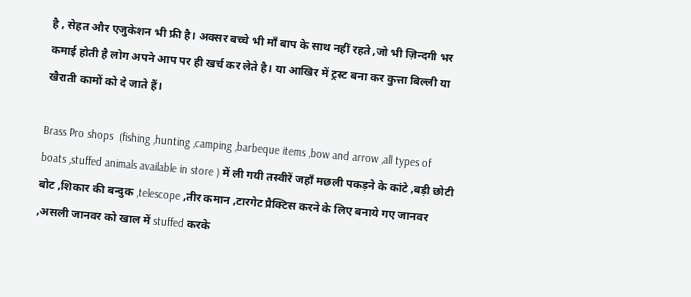है , सेहत और एजुकेशन भी फ्री है। अक्सर बच्चे भी माँ बाप के साथ नहीं रहते ,जो भी ज़िन्दगी भर कमाई होती है लोग अपने आप पर ही खर्च कर लेते है। या आखिर में ट्रस्ट बना कर कुत्ता बिल्ली या खैराती कामों को दे जाते हैं।

Brass Pro shops  (fishing ,hunting ,camping ,barbeque items ,bow and arrow ,all types of boats ,stuffed animals available in store ) में ली गयी तस्वीरें जहाँ मछली पकड़ने के कांटे ,बड़ी छोटी बोट ,शिकार की बन्दुक ,telescope ,तीर कमान ,टारगेट प्रैक्टिस करने के लिए बनाये गए जानवर ,असली जानवर को खाल में stuffed करके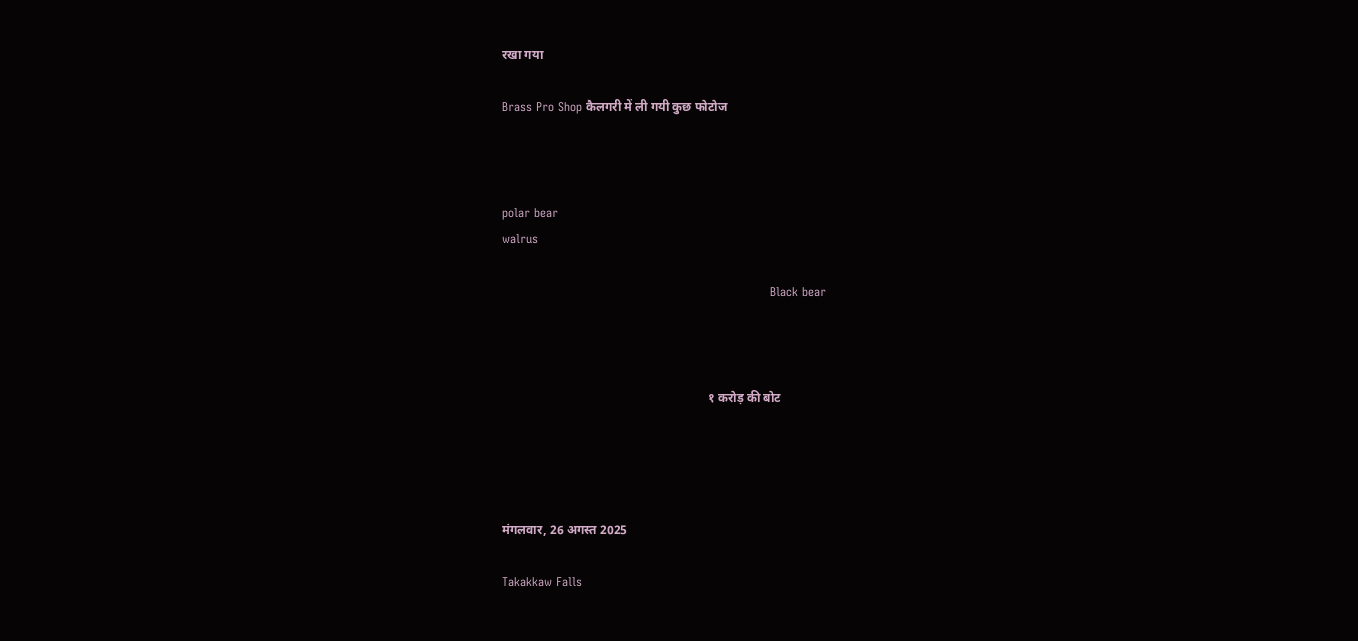रखा गया

Brass Pro Shop कैलगरी में ली गयी कुछ फोटोज



polar bear
walrus

                                                                   Black bear



                                                                  १ करोड़ की बोट




मंगलवार, 26 अगस्त 2025

Takakkaw Falls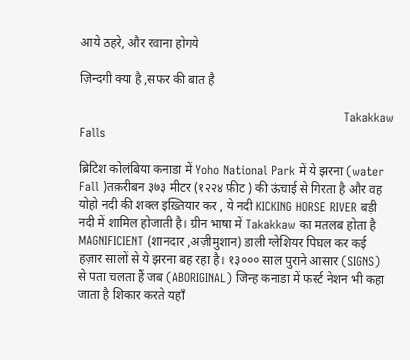आये ठहरे, और रवाना होगये

ज़िन्दगी क्या है ,सफर की बात है

                                                                  Takakkaw Falls

ब्रिटिश कोलंबिया कनाडा में Yoho National Park में ये झरना (water Fall )तक़रीबन ३७३ मीटर (१२२४ फ़ीट ) की ऊंचाई से गिरता है और वह योहो नदी की शक्ल इख़्तियार कर , ये नदी KICKING HORSE RIVER बड़ी नदी में शामिल होजाती है। ग्रीन भाषा में Takakkaw का मतलब होता है MAGNIFICIENT (शानदार ,अज़ीमुशान) डाली ग्लेशियर पिघल कर कई हज़ार सालों से ये झरना बह रहा है। १३००० साल पुराने आसार (SIGNS) से पता चलता हैं जब (ABORIGINAL) जिन्ह कनाडा में फर्स्ट नेशन भी कहा जाता है शिकार करते यहाँ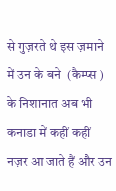से गुज़रते थे इस ज़माने में उन के बने  (कैम्प्स ) के निशानात अब भी कनाडा में कहीं कहीं नज़र आ जाते हैं और उन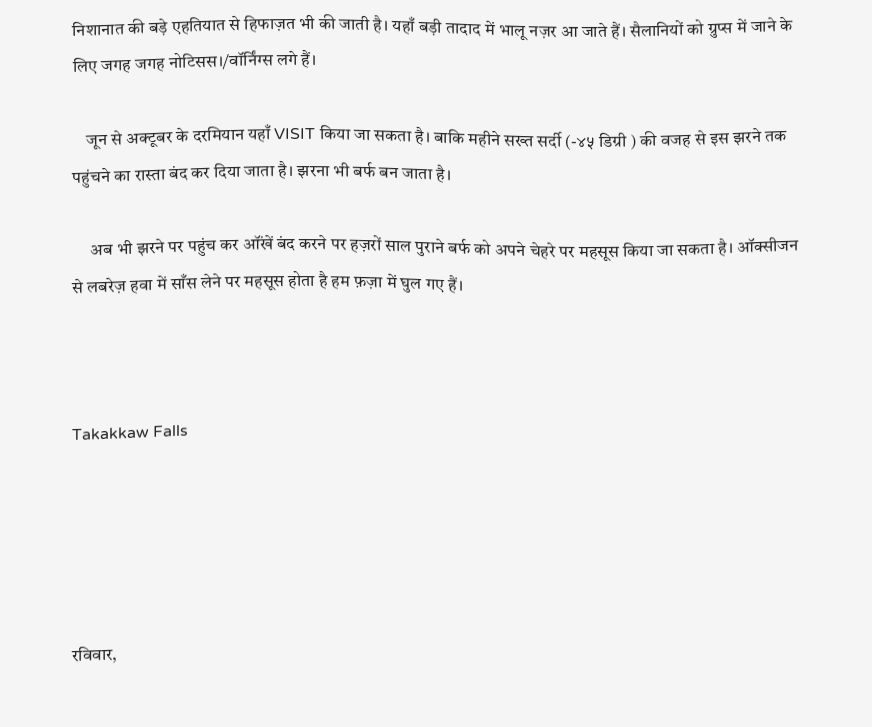निशानात की बड़े एहतियात से हिफाज़त भी की जाती है। यहाँ बड़ी तादाद में भालू नज़र आ जाते हैं। सैलानियों को ग्रुप्स में जाने के लिए जगह जगह नोटिसस।/वॉर्निंग्स लगे हैं।

    जून से अक्टूबर के दरमियान यहाँ VISIT किया जा सकता है। बाकि महीने सख्त सर्दी (-४५ डिग्री ) की वजह से इस झरने तक पहुंचने का रास्ता बंद कर दिया जाता है। झरना भी बर्फ बन जाता है।

     अब भी झरने पर पहुंच कर ऑंखें बंद करने पर हज़रों साल पुराने बर्फ को अपने चेहरे पर महसूस किया जा सकता है। ऑक्सीजन से लबरेज़ हवा में साँस लेने पर महसूस होता है हम फ़ज़ा में घुल गए हैं।



Takakkaw Falls





रविवार,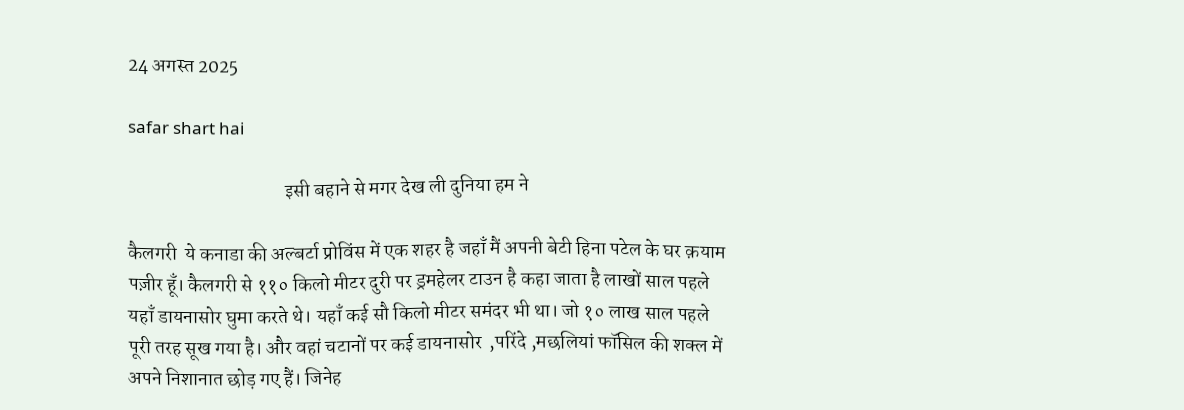24 अगस्त 2025

safar shart hai

                                        इसी बहाने से मगर देख ली दुनिया हम ने

कैलगरी  ये कनाडा की अल्बर्टा प्रोविंस में एक शहर है जहाँ मैं अपनी बेटी हिना पटेल के घर क़याम पज़ीर हूँ। कैलगरी से ११० किलो मीटर दुरी पर ड्रमहेलर टाउन है कहा जाता है लाखों साल पहले यहाँ डायनासोर घुमा करते थे। यहाँ कई सौ किलो मीटर समंदर भी था। जो १० लाख साल पहले पूरी तरह सूख गया है। और वहां चटानों पर कई डायनासोर  ,परिंदे ,मछलियां फॉसिल की शक्ल में अपने निशानात छोड़ गए हैं। जिनेह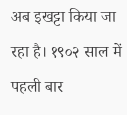अब इखट्टा किया जा रहा है। १९०२ साल में पहली बार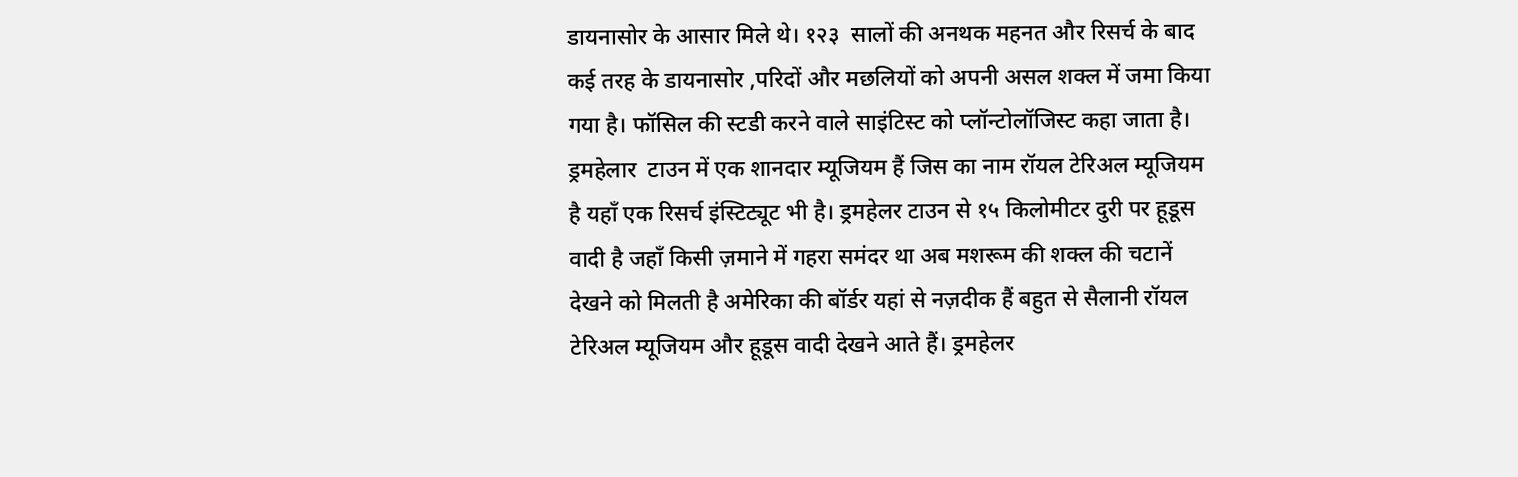डायनासोर के आसार मिले थे। १२३  सालों की अनथक महनत और रिसर्च के बाद कई तरह के डायनासोर ,परिदों और मछलियों को अपनी असल शक्ल में जमा किया गया है। फॉसिल की स्टडी करने वाले साइंटिस्ट को प्लॉन्टोलॉजिस्ट कहा जाता है। ड्रमहेलार  टाउन में एक शानदार म्यूजियम हैं जिस का नाम रॉयल टेरिअल म्यूजियम है यहाँ एक रिसर्च इंस्टिट्यूट भी है। ड्रमहेलर टाउन से १५ किलोमीटर दुरी पर हूडूस वादी है जहाँ किसी ज़माने में गहरा समंदर था अब मशरूम की शक्ल की चटानें देखने को मिलती है अमेरिका की बॉर्डर यहां से नज़दीक हैं बहुत से सैलानी रॉयल टेरिअल म्यूजियम और हूडूस वादी देखने आते हैं। ड्रमहेलर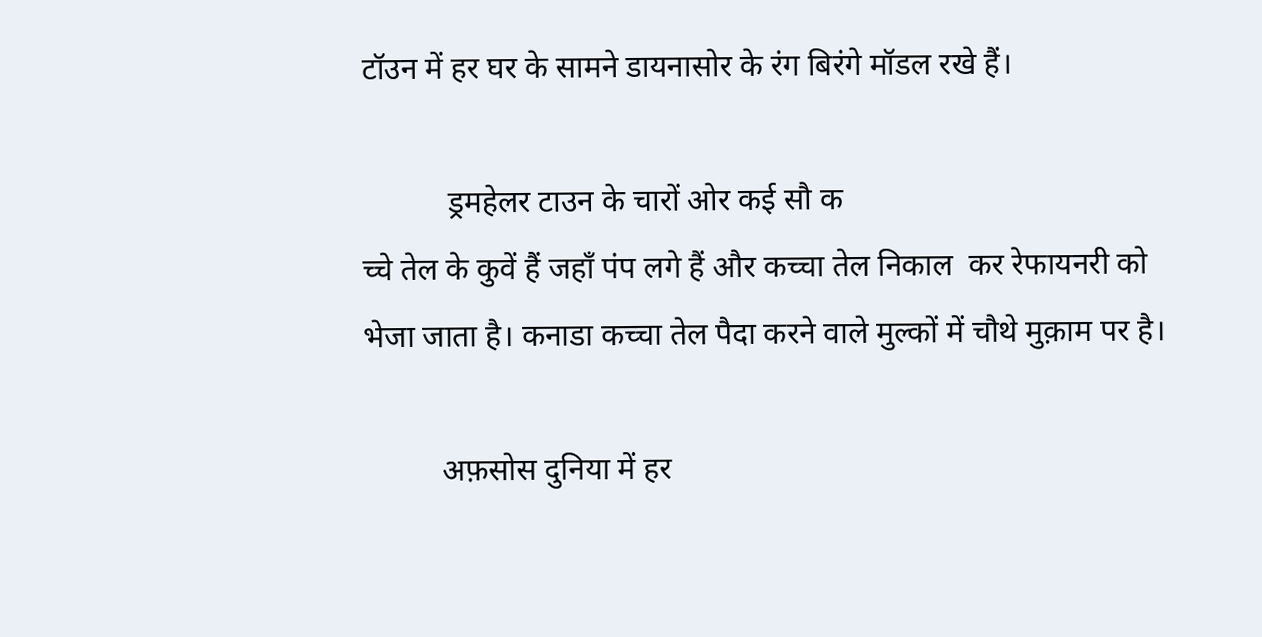टॉउन में हर घर के सामने डायनासोर के रंग बिरंगे मॉडल रखे हैं।

           ड्रमहेलर टाउन के चारों ओर कई सौ क
च्चे तेल के कुवें हैं जहाँ पंप लगे हैं और कच्चा तेल निकाल  कर रेफायनरी को भेजा जाता है। कनाडा कच्चा तेल पैदा करने वाले मुल्कों में चौथे मुक़ाम पर है।

          अफ़सोस दुनिया में हर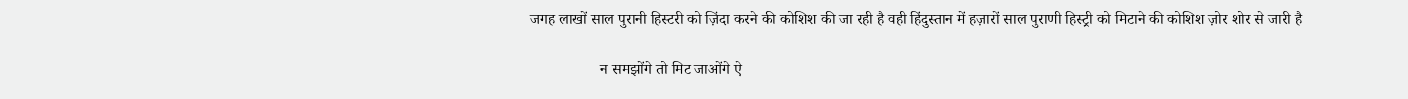जगह लाखों साल पुरानी हिस्टरी को ज़िंदा करने की कोशिश की जा रही है वही हिंदुस्तान में हज़ारों साल पुराणी हिस्ट्री को मिटाने की कोशिश ज़ोर शोर से जारी है

                  न समझोंगे तो मिट जाओंगे ऐ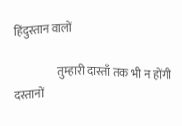हिंदुस्तान वालों

                   तुम्हारी दास्ताँ तक भी न होंगी दस्तानों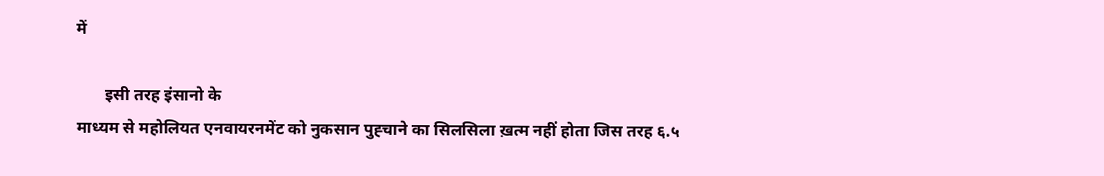में

       इसी तरह इंसानो के
माध्यम से महोलियत एनवायरनमेंट को नुकसान पुह्चाने का सिलसिला ख़त्म नहीं होता जिस तरह ६.५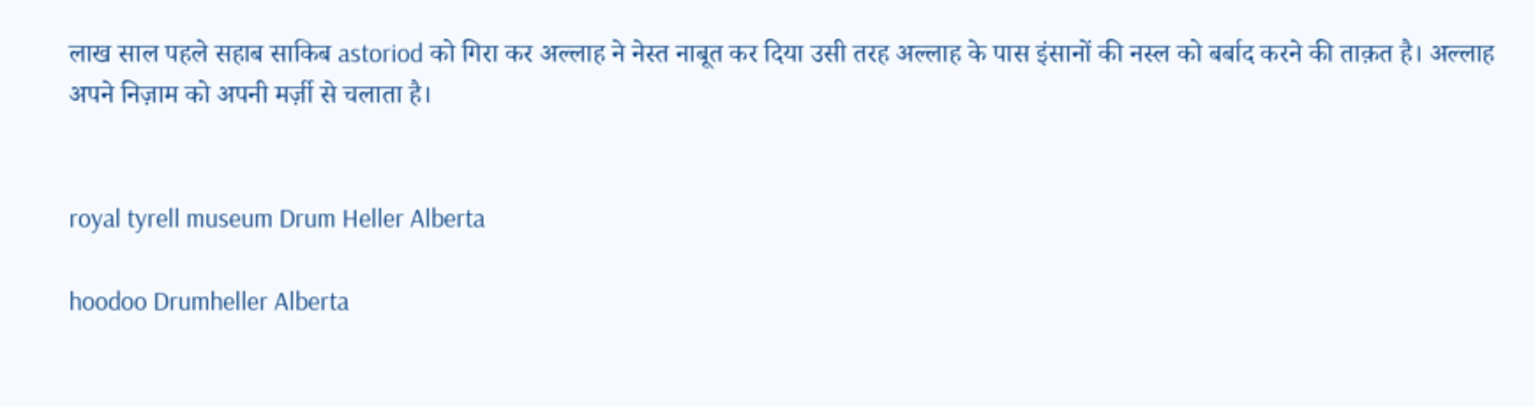लाख साल पहले सहाब साकिब astoriod को गिरा कर अल्लाह ने नेस्त नाबूत कर दिया उसी तरह अल्लाह के पास इंसानों की नस्ल को बर्बाद करने की ताक़त है। अल्लाह अपने निज़ाम को अपनी मर्ज़ी से चलाता है।


royal tyrell museum Drum Heller Alberta

hoodoo Drumheller Alberta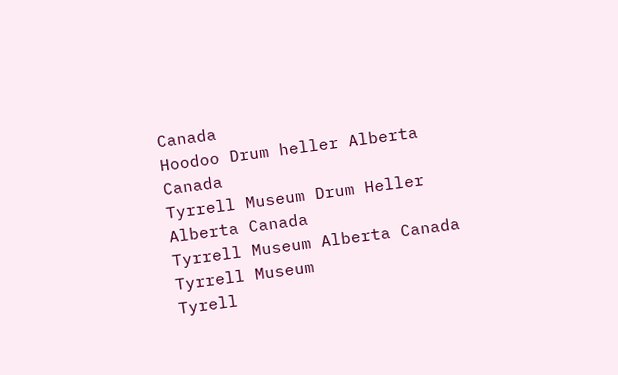Canada
Hoodoo Drum heller Alberta Canada
Tyrrell Museum Drum Heller Alberta Canada
Tyrrell Museum Alberta Canada
Tyrrell Museum
Tyrell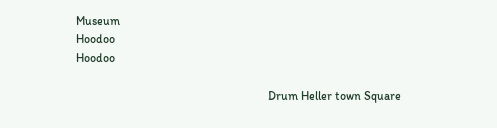Museum
Hoodoo
Hoodoo

                                                                Drum Heller town Square